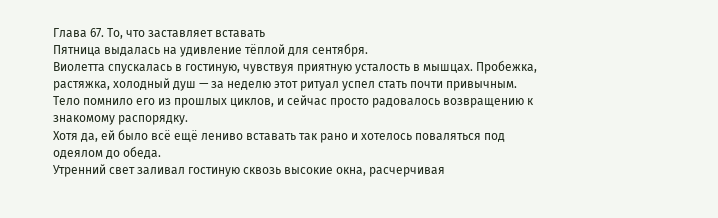Глава 67. То, что заставляет вставать
Пятница выдалась на удивление тёплой для сентября.
Виолетта спускалась в гостиную, чувствуя приятную усталость в мышцах. Пробежка, растяжка, холодный душ — за неделю этот ритуал успел стать почти привычным. Тело помнило его из прошлых циклов, и сейчас просто радовалось возвращению к знакомому распорядку.
Хотя да, ей было всё ещё лениво вставать так рано и хотелось поваляться под одеялом до обеда.
Утренний свет заливал гостиную сквозь высокие окна, расчерчивая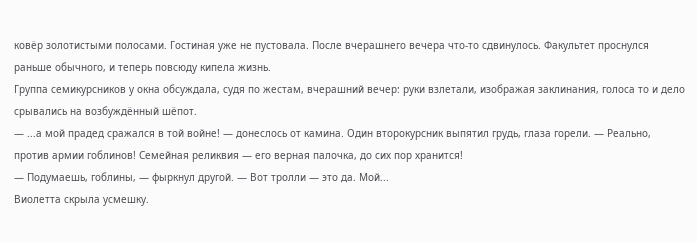ковёр золотистыми полосами. Гостиная уже не пустовала. После вчерашнего вечера что-то сдвинулось. Факультет проснулся раньше обычного, и теперь повсюду кипела жизнь.
Группа семикурсников у окна обсуждала, судя по жестам, вчерашний вечер: руки взлетали, изображая заклинания, голоса то и дело срывались на возбуждённый шёпот.
— ...а мой прадед сражался в той войне! — донеслось от камина. Один второкурсник выпятил грудь, глаза горели. — Реально, против армии гоблинов! Семейная реликвия — его верная палочка, до сих пор хранится!
— Подумаешь, гоблины, — фыркнул другой. — Вот тролли — это да. Мой...
Виолетта скрыла усмешку.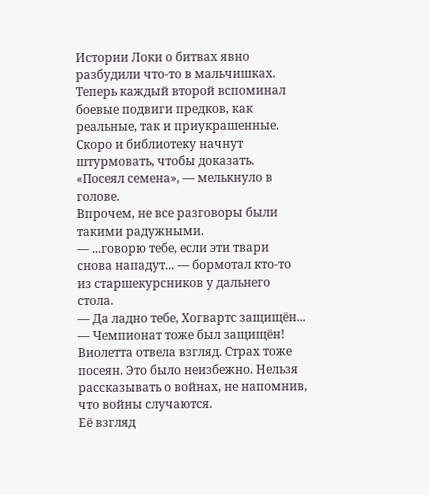Истории Локи о битвах явно разбудили что-то в мальчишках. Теперь каждый второй вспоминал боевые подвиги предков, как реальные, так и приукрашенные. Скоро и библиотеку начнут штурмовать, чтобы доказать.
«Посеял семена», — мелькнуло в голове.
Впрочем, не все разговоры были такими радужными.
— ...говорю тебе, если эти твари снова нападут... — бормотал кто-то из старшекурсников у дальнего стола.
— Да ладно тебе, Хогвартс защищён...
— Чемпионат тоже был защищён!
Виолетта отвела взгляд. Страх тоже посеян. Это было неизбежно. Нельзя рассказывать о войнах, не напомнив, что войны случаются.
Её взгляд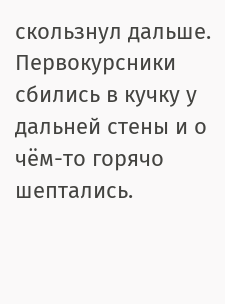скользнул дальше. Первокурсники сбились в кучку у дальней стены и о чём-то горячо шептались.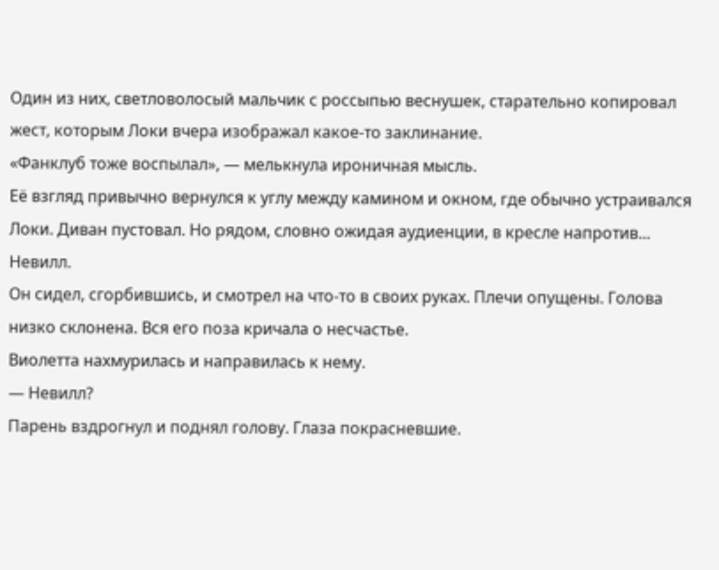Один из них, светловолосый мальчик с россыпью веснушек, старательно копировал жест, которым Локи вчера изображал какое-то заклинание.
«Фанклуб тоже воспылал», — мелькнула ироничная мысль.
Её взгляд привычно вернулся к углу между камином и окном, где обычно устраивался Локи. Диван пустовал. Но рядом, словно ожидая аудиенции, в кресле напротив...
Невилл.
Он сидел, сгорбившись, и смотрел на что-то в своих руках. Плечи опущены. Голова низко склонена. Вся его поза кричала о несчастье.
Виолетта нахмурилась и направилась к нему.
— Невилл?
Парень вздрогнул и поднял голову. Глаза покрасневшие.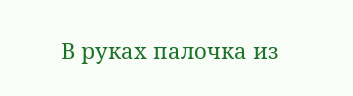В руках палочка из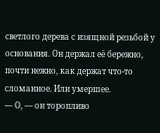светлого дерева с изящной резьбой у основания. Он держал её бережно, почти нежно, как держат что-то сломанное. Или умершее.
— О, — он торопливо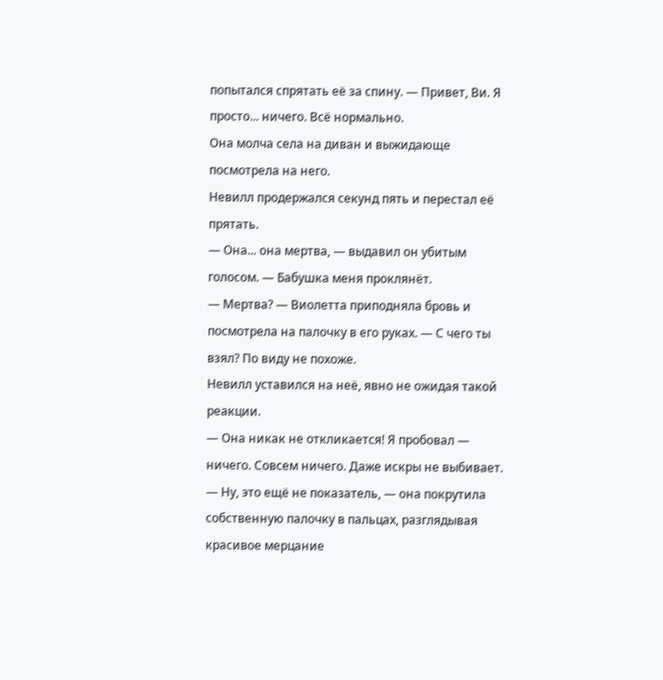попытался спрятать её за спину. — Привет, Ви. Я просто... ничего. Всё нормально.
Она молча села на диван и выжидающе посмотрела на него.
Невилл продержался секунд пять и перестал её прятать.
— Она... она мертва, — выдавил он убитым голосом. — Бабушка меня проклянёт.
— Мертва? — Виолетта приподняла бровь и посмотрела на палочку в его руках. — С чего ты взял? По виду не похоже.
Невилл уставился на неё, явно не ожидая такой реакции.
— Она никак не откликается! Я пробовал — ничего. Совсем ничего. Даже искры не выбивает.
— Ну, это ещё не показатель, — она покрутила собственную палочку в пальцах, разглядывая красивое мерцание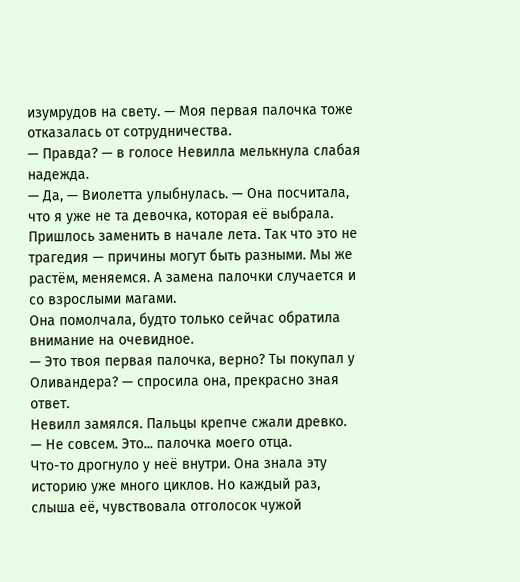изумрудов на свету. — Моя первая палочка тоже отказалась от сотрудничества.
— Правда? — в голосе Невилла мелькнула слабая надежда.
— Да, — Виолетта улыбнулась. — Она посчитала, что я уже не та девочка, которая её выбрала. Пришлось заменить в начале лета. Так что это не трагедия — причины могут быть разными. Мы же растём, меняемся. А замена палочки случается и со взрослыми магами.
Она помолчала, будто только сейчас обратила внимание на очевидное.
— Это твоя первая палочка, верно? Ты покупал у Оливандера? — спросила она, прекрасно зная ответ.
Невилл замялся. Пальцы крепче сжали древко.
— Не совсем. Это... палочка моего отца.
Что-то дрогнуло у неё внутри. Она знала эту историю уже много циклов. Но каждый раз, слыша её, чувствовала отголосок чужой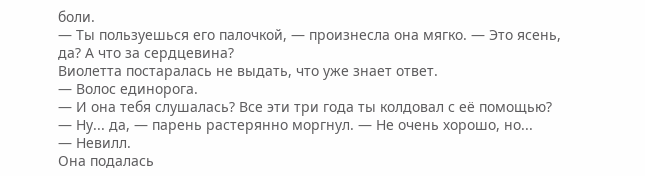боли.
— Ты пользуешься его палочкой, — произнесла она мягко. — Это ясень, да? А что за сердцевина?
Виолетта постаралась не выдать, что уже знает ответ.
— Волос единорога.
— И она тебя слушалась? Все эти три года ты колдовал с её помощью?
— Ну... да, — парень растерянно моргнул. — Не очень хорошо, но...
— Невилл.
Она подалась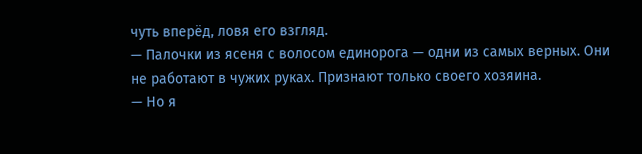чуть вперёд, ловя его взгляд.
— Палочки из ясеня с волосом единорога — одни из самых верных. Они не работают в чужих руках. Признают только своего хозяина.
— Но я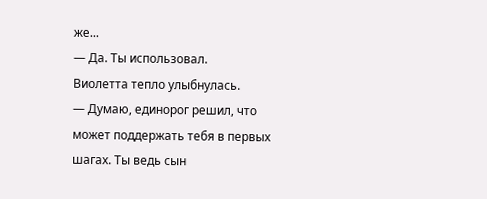же...
— Да. Ты использовал.
Виолетта тепло улыбнулась.
— Думаю, единорог решил, что может поддержать тебя в первых шагах. Ты ведь сын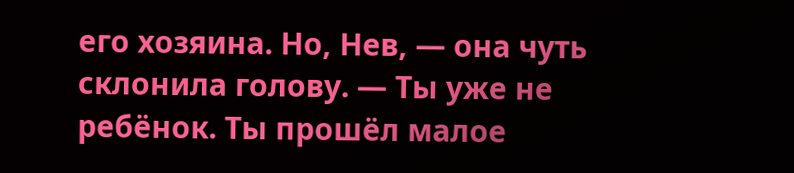его хозяина. Но, Нев, — она чуть склонила голову. — Ты уже не ребёнок. Ты прошёл малое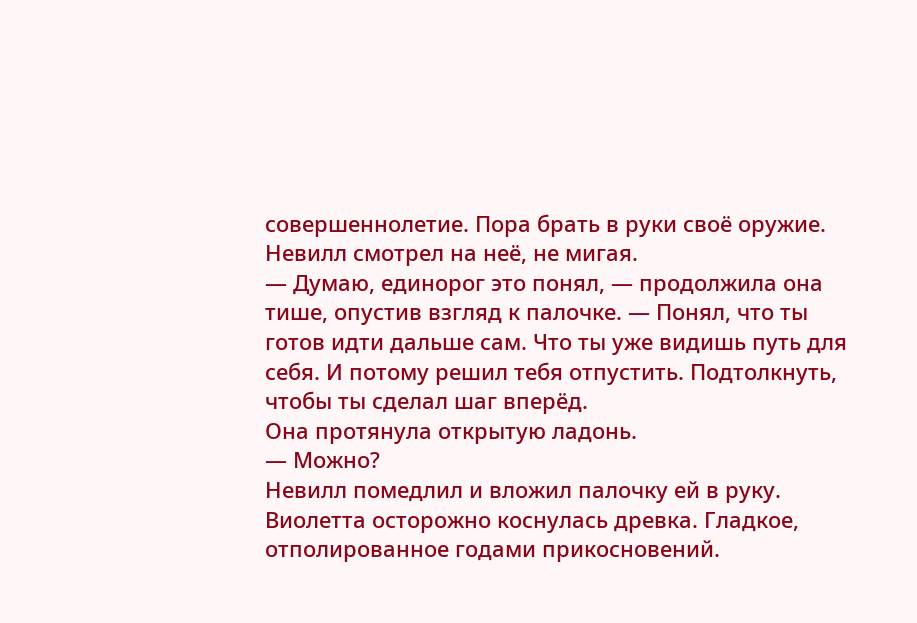совершеннолетие. Пора брать в руки своё оружие.
Невилл смотрел на неё, не мигая.
— Думаю, единорог это понял, — продолжила она тише, опустив взгляд к палочке. — Понял, что ты готов идти дальше сам. Что ты уже видишь путь для себя. И потому решил тебя отпустить. Подтолкнуть, чтобы ты сделал шаг вперёд.
Она протянула открытую ладонь.
— Можно?
Невилл помедлил и вложил палочку ей в руку.
Виолетта осторожно коснулась древка. Гладкое, отполированное годами прикосновений.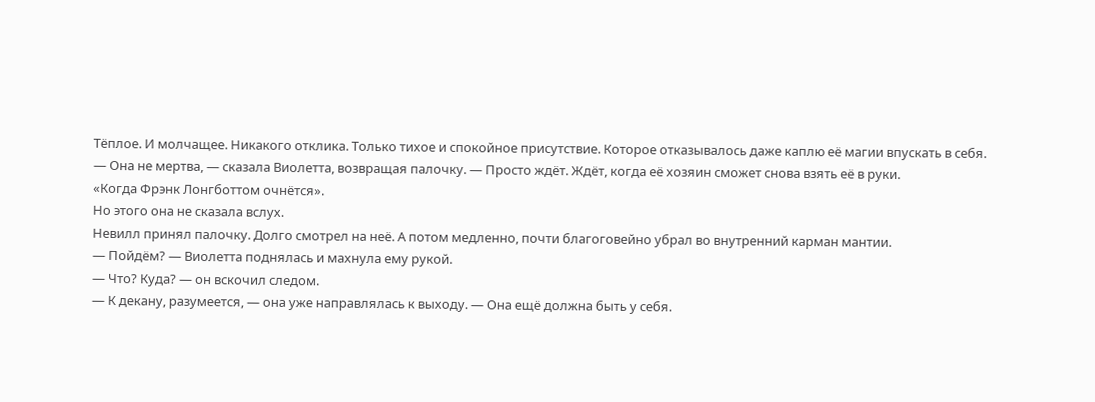Тёплое. И молчащее. Никакого отклика. Только тихое и спокойное присутствие. Которое отказывалось даже каплю её магии впускать в себя.
— Она не мертва, — сказала Виолетта, возвращая палочку. — Просто ждёт. Ждёт, когда её хозяин сможет снова взять её в руки.
«Когда Фрэнк Лонгботтом очнётся».
Но этого она не сказала вслух.
Невилл принял палочку. Долго смотрел на неё. А потом медленно, почти благоговейно убрал во внутренний карман мантии.
— Пойдём? — Виолетта поднялась и махнула ему рукой.
— Что? Куда? — он вскочил следом.
— К декану, разумеется, — она уже направлялась к выходу. — Она ещё должна быть у себя.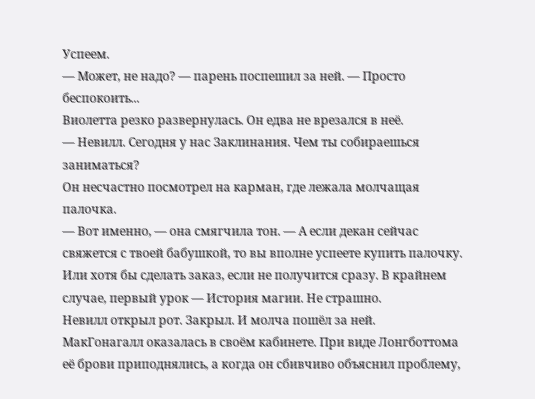Успеем.
— Может, не надо? — парень поспешил за ней. — Просто беспокоить...
Виолетта резко развернулась. Он едва не врезался в неё.
— Невилл. Сегодня у нас Заклинания. Чем ты собираешься заниматься?
Он несчастно посмотрел на карман, где лежала молчащая палочка.
— Вот именно, — она смягчила тон. — А если декан сейчас свяжется с твоей бабушкой, то вы вполне успеете купить палочку. Или хотя бы сделать заказ, если не получится сразу. В крайнем случае, первый урок — История магии. Не страшно.
Невилл открыл рот. Закрыл. И молча пошёл за ней.
МакГонагалл оказалась в своём кабинете. При виде Лонгботтома её брови приподнялись, а когда он сбивчиво объяснил проблему,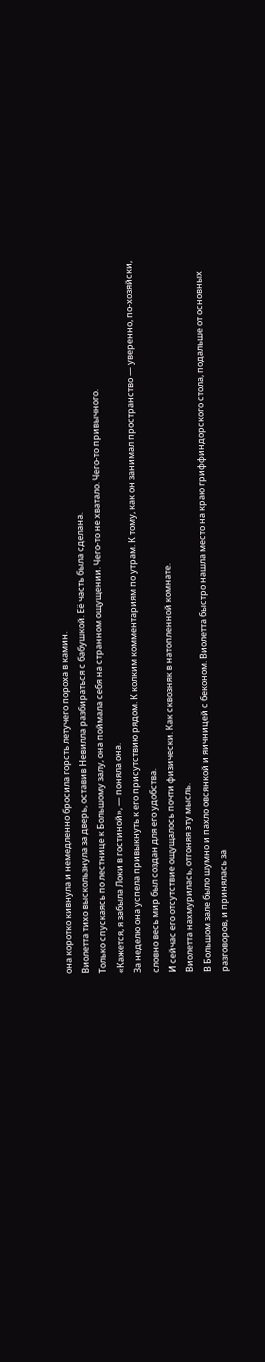она коротко кивнула и немедленно бросила горсть летучего пороха в камин.
Виолетта тихо выскользнула за дверь, оставив Невилла разбираться с бабушкой. Её часть была сделана.
Только спускаясь по лестнице к Большому залу, она поймала себя на странном ощущении. Чего-то не хватало. Чего-то привычного.
«Кажется, я забыла Локи в гостиной», — поняла она.
За неделю она успела привыкнуть к его присутствию рядом. К колким комментариям по утрам. К тому, как он занимал пространство — уверенно, по-хозяйски, словно весь мир был создан для его удобства.
И сейчас его отсутствие ощущалось почти физически. Как сквозняк в натопленной комнате.
Виолетта нахмурилась, отгоняя эту мысль.
В Большом зале было шумно и пахло овсянкой и яичницей с беконом. Виолетта быстро нашла место на краю гриффиндорского стола, подальше от основных разговоров, и принялась за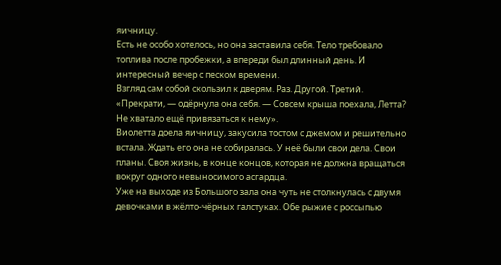яичницу.
Есть не особо хотелось, но она заставила себя. Тело требовало топлива после пробежки, а впереди был длинный день. И интересный вечер с песком времени.
Взгляд сам собой скользил к дверям. Раз. Другой. Третий.
«Прекрати, — одёрнула она себя. — Совсем крыша поехала, Летта? Не хватало ещё привязаться к нему».
Виолетта доела яичницу, закусила тостом с джемом и решительно встала. Ждать его она не собиралась. У неё были свои дела. Свои планы. Своя жизнь, в конце концов, которая не должна вращаться вокруг одного невыносимого асгардца.
Уже на выходе из Большого зала она чуть не столкнулась с двумя девочками в жёлто-чёрных галстуках. Обе рыжие с россыпью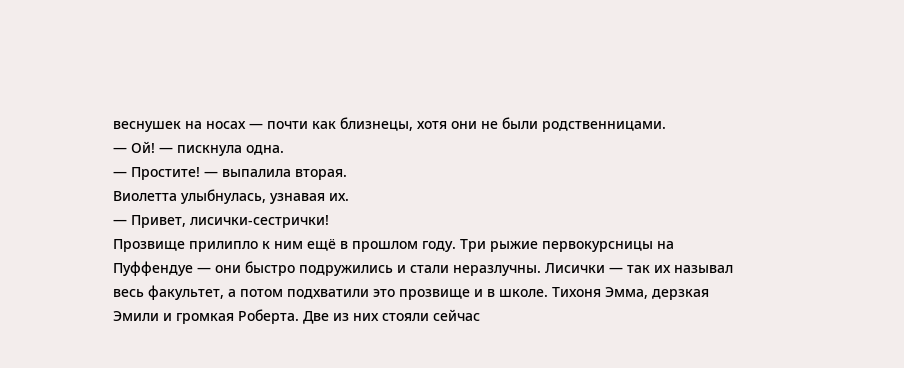веснушек на носах — почти как близнецы, хотя они не были родственницами.
— Ой! — пискнула одна.
— Простите! — выпалила вторая.
Виолетта улыбнулась, узнавая их.
— Привет, лисички-сестрички!
Прозвище прилипло к ним ещё в прошлом году. Три рыжие первокурсницы на Пуффендуе — они быстро подружились и стали неразлучны. Лисички — так их называл весь факультет, а потом подхватили это прозвище и в школе. Тихоня Эмма, дерзкая Эмили и громкая Роберта. Две из них стояли сейчас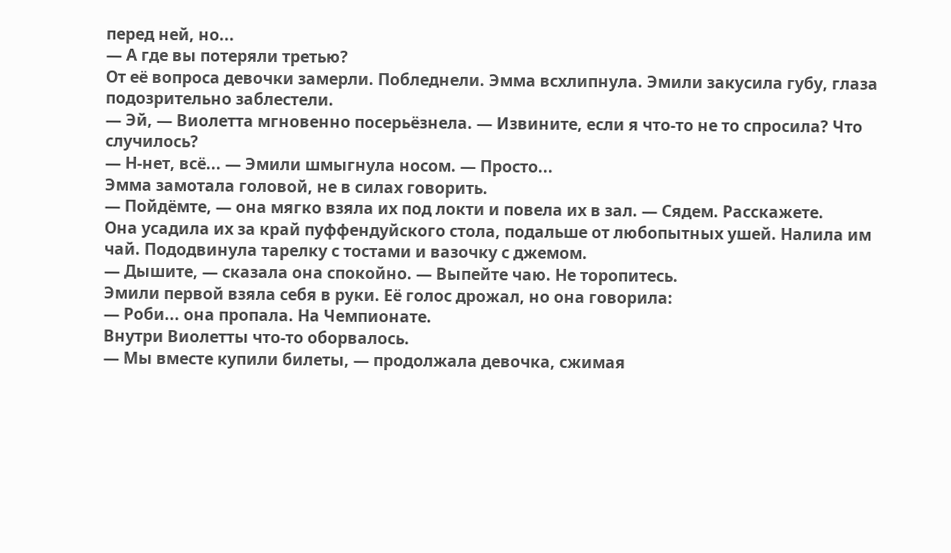перед ней, но...
— А где вы потеряли третью?
От её вопроса девочки замерли. Побледнели. Эмма всхлипнула. Эмили закусила губу, глаза подозрительно заблестели.
— Эй, — Виолетта мгновенно посерьёзнела. — Извините, если я что-то не то спросила? Что случилось?
— Н-нет, всё... — Эмили шмыгнула носом. — Просто...
Эмма замотала головой, не в силах говорить.
— Пойдёмте, — она мягко взяла их под локти и повела их в зал. — Сядем. Расскажете.
Она усадила их за край пуффендуйского стола, подальше от любопытных ушей. Налила им чай. Пододвинула тарелку с тостами и вазочку с джемом.
— Дышите, — сказала она спокойно. — Выпейте чаю. Не торопитесь.
Эмили первой взяла себя в руки. Её голос дрожал, но она говорила:
— Роби... она пропала. На Чемпионате.
Внутри Виолетты что-то оборвалось.
— Мы вместе купили билеты, — продолжала девочка, сжимая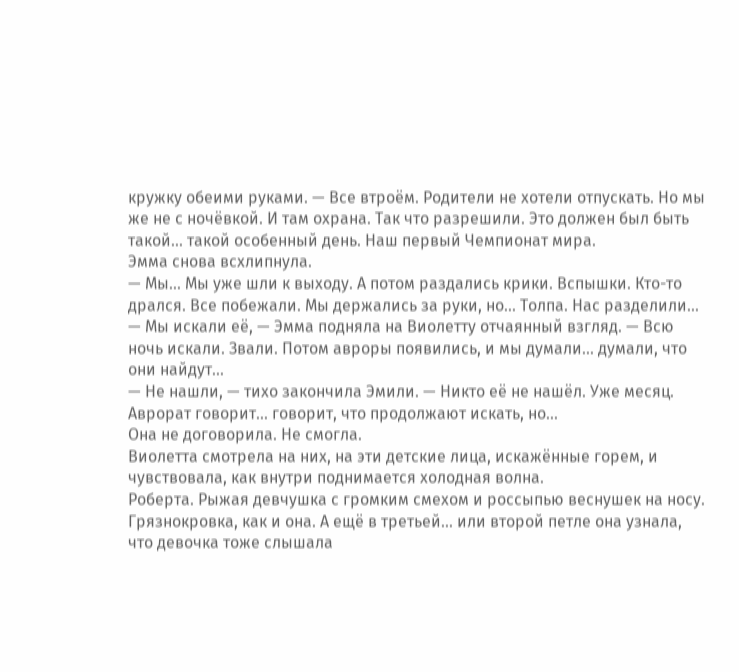кружку обеими руками. — Все втроём. Родители не хотели отпускать. Но мы же не с ночёвкой. И там охрана. Так что разрешили. Это должен был быть такой... такой особенный день. Наш первый Чемпионат мира.
Эмма снова всхлипнула.
— Мы... Мы уже шли к выходу. А потом раздались крики. Вспышки. Кто-то дрался. Все побежали. Мы держались за руки, но... Толпа. Нас разделили...
— Мы искали её, — Эмма подняла на Виолетту отчаянный взгляд. — Всю ночь искали. Звали. Потом авроры появились, и мы думали... думали, что они найдут...
— Не нашли, — тихо закончила Эмили. — Никто её не нашёл. Уже месяц. Аврорат говорит... говорит, что продолжают искать, но...
Она не договорила. Не смогла.
Виолетта смотрела на них, на эти детские лица, искажённые горем, и чувствовала, как внутри поднимается холодная волна.
Роберта. Рыжая девчушка с громким смехом и россыпью веснушек на носу. Грязнокровка, как и она. А ещё в третьей... или второй петле она узнала, что девочка тоже слышала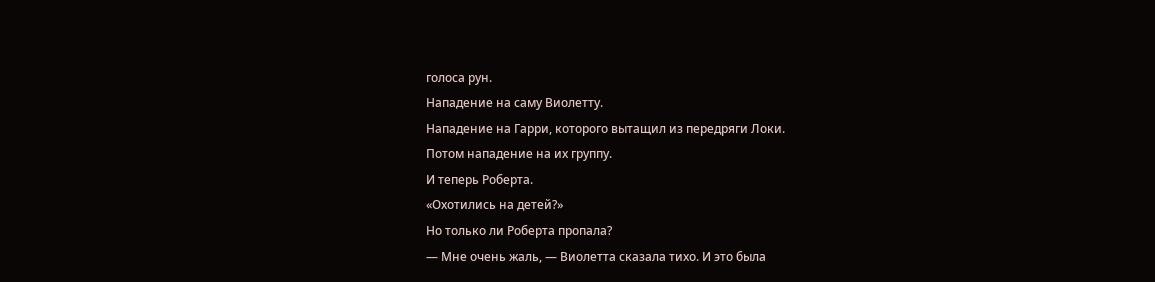голоса рун.
Нападение на саму Виолетту.
Нападение на Гарри, которого вытащил из передряги Локи.
Потом нападение на их группу.
И теперь Роберта.
«Охотились на детей?»
Но только ли Роберта пропала?
— Мне очень жаль, — Виолетта сказала тихо. И это была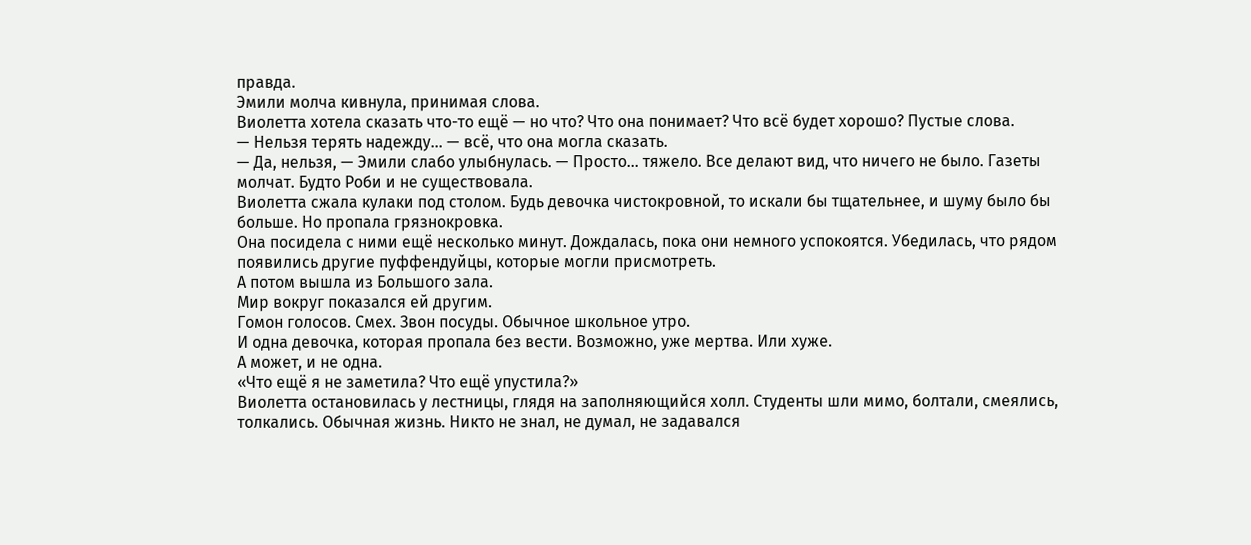правда.
Эмили молча кивнула, принимая слова.
Виолетта хотела сказать что-то ещё — но что? Что она понимает? Что всё будет хорошо? Пустые слова.
— Нельзя терять надежду... — всё, что она могла сказать.
— Да, нельзя, — Эмили слабо улыбнулась. — Просто... тяжело. Все делают вид, что ничего не было. Газеты молчат. Будто Роби и не существовала.
Виолетта сжала кулаки под столом. Будь девочка чистокровной, то искали бы тщательнее, и шуму было бы больше. Но пропала грязнокровка.
Она посидела с ними ещё несколько минут. Дождалась, пока они немного успокоятся. Убедилась, что рядом появились другие пуффендуйцы, которые могли присмотреть.
А потом вышла из Большого зала.
Мир вокруг показался ей другим.
Гомон голосов. Смех. Звон посуды. Обычное школьное утро.
И одна девочка, которая пропала без вести. Возможно, уже мертва. Или хуже.
А может, и не одна.
«Что ещё я не заметила? Что ещё упустила?»
Виолетта остановилась у лестницы, глядя на заполняющийся холл. Студенты шли мимо, болтали, смеялись, толкались. Обычная жизнь. Никто не знал, не думал, не задавался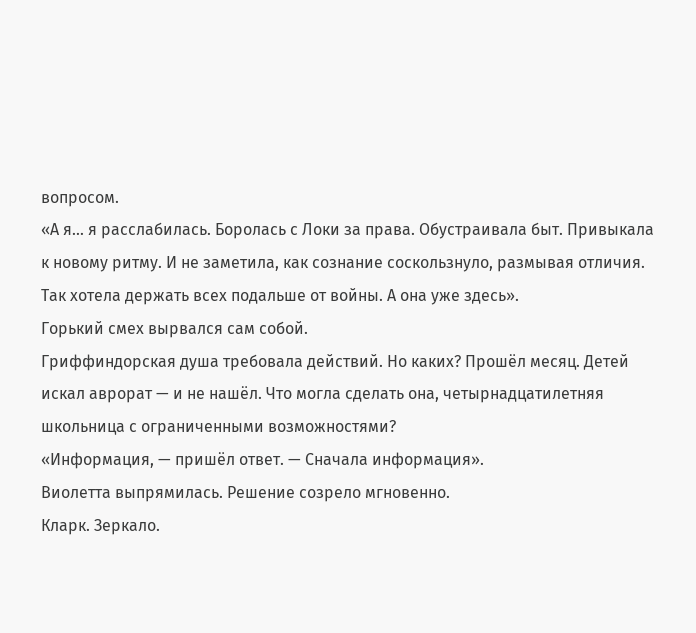вопросом.
«А я... я расслабилась. Боролась с Локи за права. Обустраивала быт. Привыкала к новому ритму. И не заметила, как сознание соскользнуло, размывая отличия. Так хотела держать всех подальше от войны. А она уже здесь».
Горький смех вырвался сам собой.
Гриффиндорская душа требовала действий. Но каких? Прошёл месяц. Детей искал аврорат — и не нашёл. Что могла сделать она, четырнадцатилетняя школьница с ограниченными возможностями?
«Информация, — пришёл ответ. — Сначала информация».
Виолетта выпрямилась. Решение созрело мгновенно.
Кларк. Зеркало.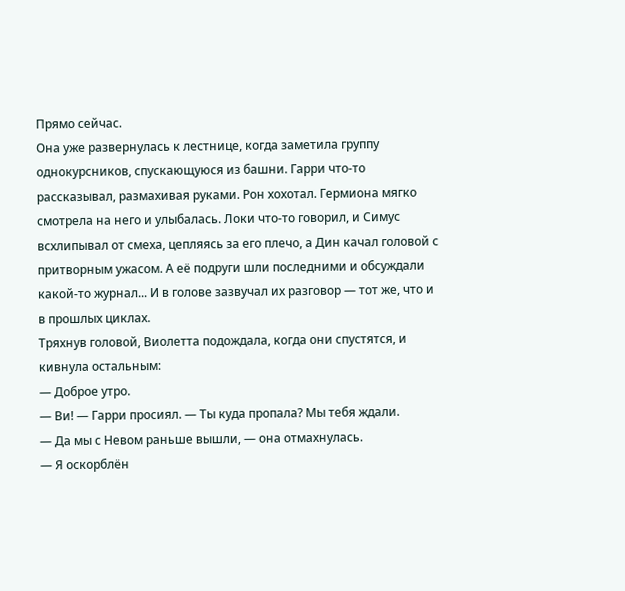Прямо сейчас.
Она уже развернулась к лестнице, когда заметила группу однокурсников, спускающуюся из башни. Гарри что-то рассказывал, размахивая руками. Рон хохотал. Гермиона мягко смотрела на него и улыбалась. Локи что-то говорил, и Симус всхлипывал от смеха, цепляясь за его плечо, а Дин качал головой с притворным ужасом. А её подруги шли последними и обсуждали какой-то журнал... И в голове зазвучал их разговор — тот же, что и в прошлых циклах.
Тряхнув головой, Виолетта подождала, когда они спустятся, и кивнула остальным:
— Доброе утро.
— Ви! — Гарри просиял. — Ты куда пропала? Мы тебя ждали.
— Да мы с Невом раньше вышли, — она отмахнулась.
— Я оскорблён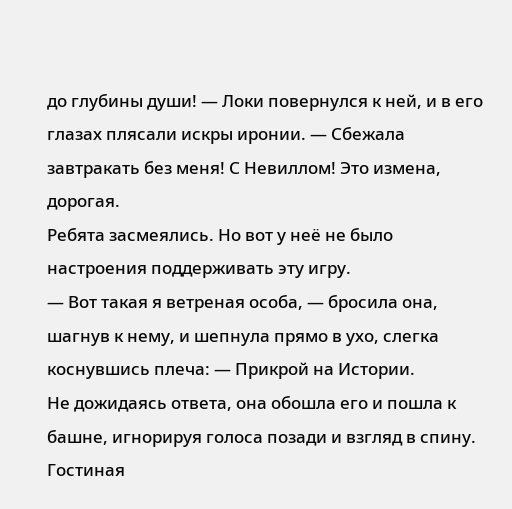до глубины души! — Локи повернулся к ней, и в его глазах плясали искры иронии. — Сбежала завтракать без меня! С Невиллом! Это измена, дорогая.
Ребята засмеялись. Но вот у неё не было настроения поддерживать эту игру.
— Вот такая я ветреная особа, — бросила она, шагнув к нему, и шепнула прямо в ухо, слегка коснувшись плеча: — Прикрой на Истории.
Не дожидаясь ответа, она обошла его и пошла к башне, игнорируя голоса позади и взгляд в спину.
Гостиная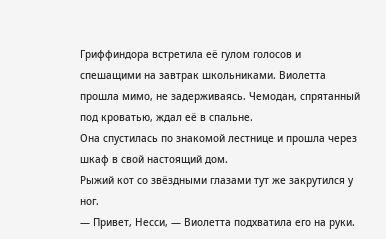Гриффиндора встретила её гулом голосов и спешащими на завтрак школьниками. Виолетта прошла мимо, не задерживаясь. Чемодан, спрятанный под кроватью, ждал её в спальне.
Она спустилась по знакомой лестнице и прошла через шкаф в свой настоящий дом.
Рыжий кот со звёздными глазами тут же закрутился у ног.
— Привет, Несси, — Виолетта подхватила его на руки.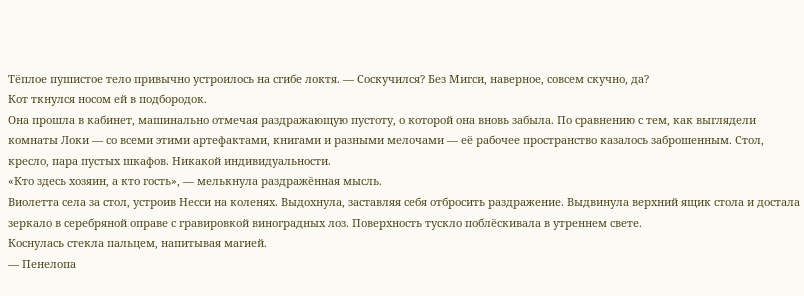Тёплое пушистое тело привычно устроилось на сгибе локтя. — Соскучился? Без Мигси, наверное, совсем скучно, да?
Кот ткнулся носом ей в подбородок.
Она прошла в кабинет, машинально отмечая раздражающую пустоту, о которой она вновь забыла. По сравнению с тем, как выглядели комнаты Локи — со всеми этими артефактами, книгами и разными мелочами — её рабочее пространство казалось заброшенным. Стол, кресло, пара пустых шкафов. Никакой индивидуальности.
«Кто здесь хозяин, а кто гость», — мелькнула раздражённая мысль.
Виолетта села за стол, устроив Несси на коленях. Выдохнула, заставляя себя отбросить раздражение. Выдвинула верхний ящик стола и достала зеркало в серебряной оправе с гравировкой виноградных лоз. Поверхность тускло поблёскивала в утреннем свете.
Коснулась стекла пальцем, напитывая магией.
— Пенелопа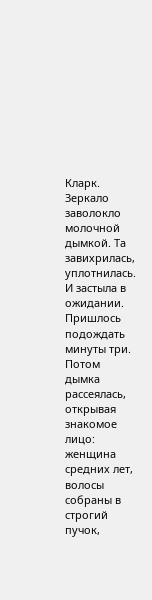Кларк.
Зеркало заволокло молочной дымкой. Та завихрилась, уплотнилась. И застыла в ожидании.
Пришлось подождать минуты три. Потом дымка рассеялась, открывая знакомое лицо: женщина средних лет, волосы собраны в строгий пучок,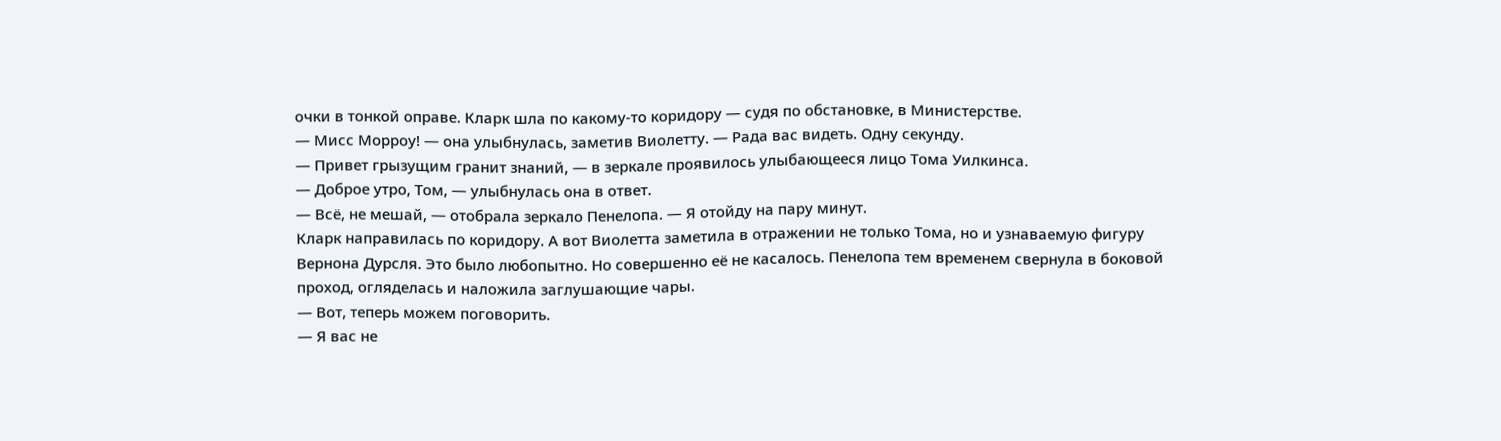очки в тонкой оправе. Кларк шла по какому-то коридору — судя по обстановке, в Министерстве.
— Мисс Морроу! — она улыбнулась, заметив Виолетту. — Рада вас видеть. Одну секунду.
— Привет грызущим гранит знаний, — в зеркале проявилось улыбающееся лицо Тома Уилкинса.
— Доброе утро, Том, — улыбнулась она в ответ.
— Всё, не мешай, — отобрала зеркало Пенелопа. — Я отойду на пару минут.
Кларк направилась по коридору. А вот Виолетта заметила в отражении не только Тома, но и узнаваемую фигуру Вернона Дурсля. Это было любопытно. Но совершенно её не касалось. Пенелопа тем временем свернула в боковой проход, огляделась и наложила заглушающие чары.
— Вот, теперь можем поговорить.
— Я вас не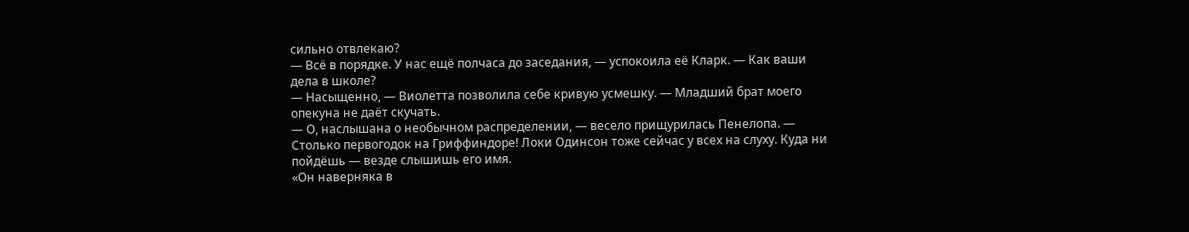сильно отвлекаю?
— Всё в порядке. У нас ещё полчаса до заседания, — успокоила её Кларк. — Как ваши дела в школе?
— Насыщенно, — Виолетта позволила себе кривую усмешку. — Младший брат моего опекуна не даёт скучать.
— О, наслышана о необычном распределении, — весело прищурилась Пенелопа. — Столько первогодок на Гриффиндоре! Локи Одинсон тоже сейчас у всех на слуху. Куда ни пойдёшь — везде слышишь его имя.
«Он наверняка в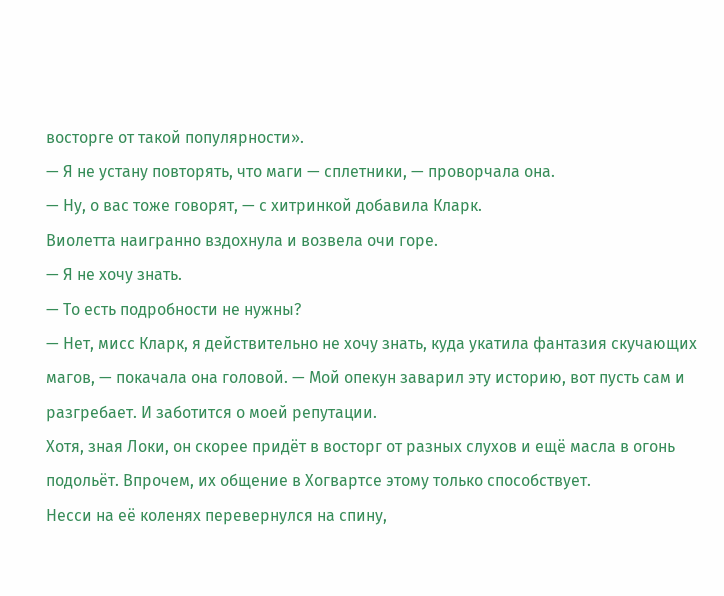восторге от такой популярности».
— Я не устану повторять, что маги — сплетники, — проворчала она.
— Ну, о вас тоже говорят, — с хитринкой добавила Кларк.
Виолетта наигранно вздохнула и возвела очи горе.
— Я не хочу знать.
— То есть подробности не нужны?
— Нет, мисс Кларк, я действительно не хочу знать, куда укатила фантазия скучающих магов, — покачала она головой. — Мой опекун заварил эту историю, вот пусть сам и разгребает. И заботится о моей репутации.
Хотя, зная Локи, он скорее придёт в восторг от разных слухов и ещё масла в огонь подольёт. Впрочем, их общение в Хогвартсе этому только способствует.
Несси на её коленях перевернулся на спину,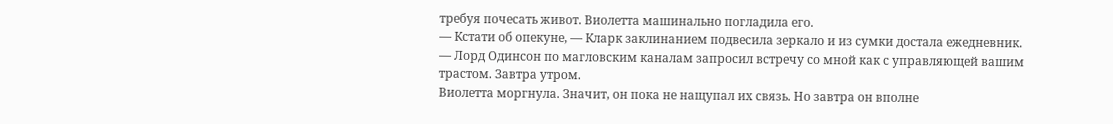требуя почесать живот. Виолетта машинально погладила его.
— Кстати об опекуне, — Кларк заклинанием подвесила зеркало и из сумки достала ежедневник. — Лорд Одинсон по магловским каналам запросил встречу со мной как с управляющей вашим трастом. Завтра утром.
Виолетта моргнула. Значит, он пока не нащупал их связь. Но завтра он вполне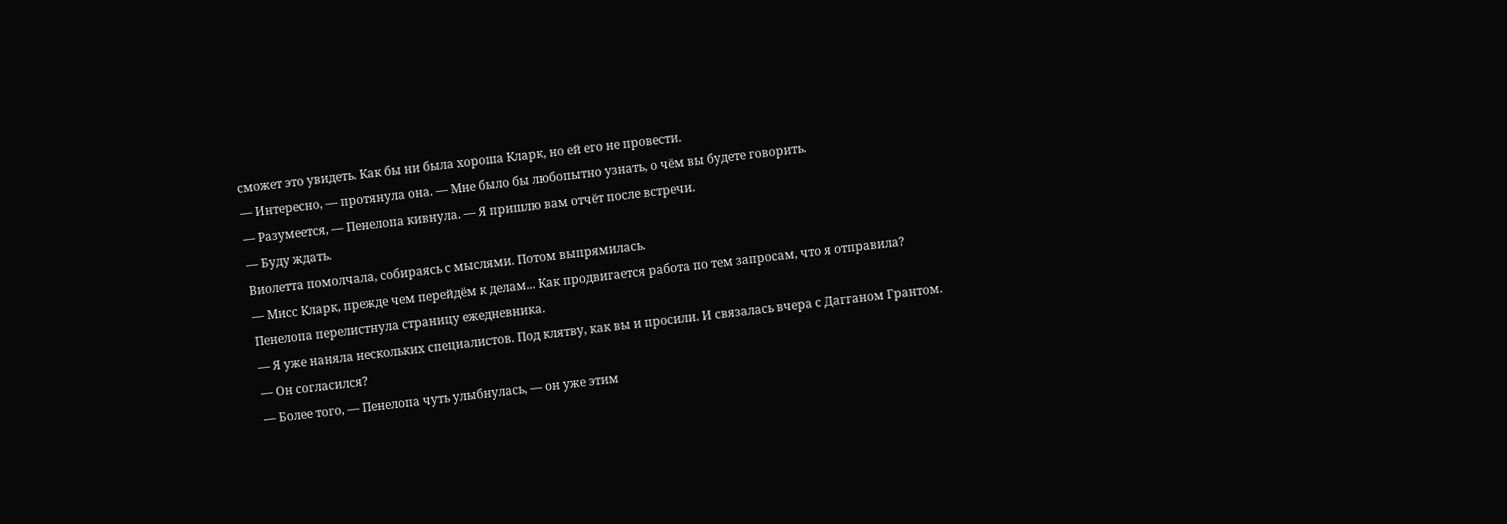сможет это увидеть. Как бы ни была хороша Кларк, но ей его не провести.
— Интересно, — протянула она. — Мне было бы любопытно узнать, о чём вы будете говорить.
— Разумеется, — Пенелопа кивнула. — Я пришлю вам отчёт после встречи.
— Буду ждать.
Виолетта помолчала, собираясь с мыслями. Потом выпрямилась.
— Мисс Кларк, прежде чем перейдём к делам... Как продвигается работа по тем запросам, что я отправила?
Пенелопа перелистнула страницу ежедневника.
— Я уже наняла нескольких специалистов. Под клятву, как вы и просили. И связалась вчера с Дагганом Грантом.
— Он согласился?
— Более того, — Пенелопа чуть улыбнулась, — он уже этим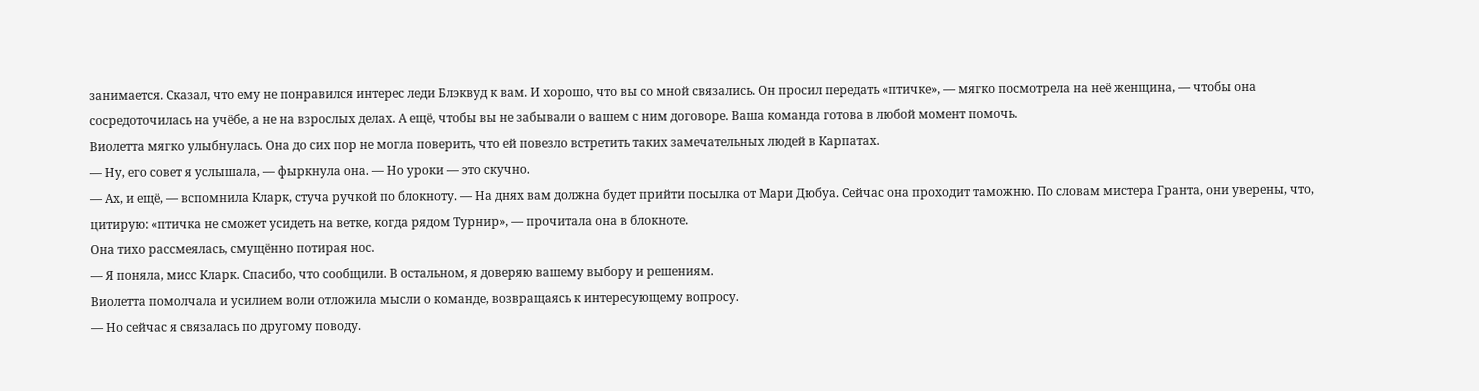занимается. Сказал, что ему не понравился интерес леди Блэквуд к вам. И хорошо, что вы со мной связались. Он просил передать «птичке», — мягко посмотрела на неё женщина, — чтобы она сосредоточилась на учёбе, а не на взрослых делах. А ещё, чтобы вы не забывали о вашем с ним договоре. Ваша команда готова в любой момент помочь.
Виолетта мягко улыбнулась. Она до сих пор не могла поверить, что ей повезло встретить таких замечательных людей в Карпатах.
— Ну, его совет я услышала, — фыркнула она. — Но уроки — это скучно.
— Ах, и ещё, — вспомнила Кларк, стуча ручкой по блокноту. — На днях вам должна будет прийти посылка от Мари Дюбуа. Сейчас она проходит таможню. По словам мистера Гранта, они уверены, что, цитирую: «птичка не сможет усидеть на ветке, когда рядом Турнир», — прочитала она в блокноте.
Она тихо рассмеялась, смущённо потирая нос.
— Я поняла, мисс Кларк. Спасибо, что сообщили. В остальном, я доверяю вашему выбору и решениям.
Виолетта помолчала и усилием воли отложила мысли о команде, возвращаясь к интересующему вопросу.
— Но сейчас я связалась по другому поводу.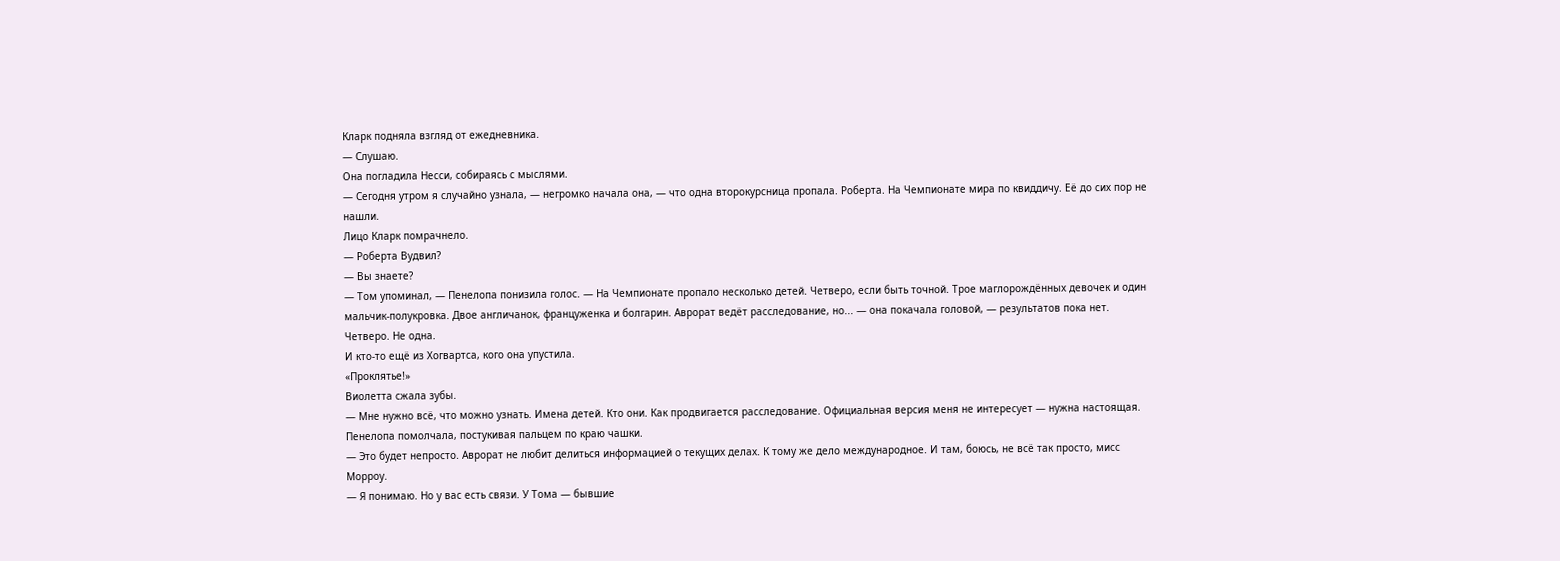Кларк подняла взгляд от ежедневника.
— Слушаю.
Она погладила Несси, собираясь с мыслями.
— Сегодня утром я случайно узнала, — негромко начала она, — что одна второкурсница пропала. Роберта. На Чемпионате мира по квиддичу. Её до сих пор не нашли.
Лицо Кларк помрачнело.
— Роберта Вудвил?
— Вы знаете?
— Том упоминал, — Пенелопа понизила голос. — На Чемпионате пропало несколько детей. Четверо, если быть точной. Трое маглорождённых девочек и один мальчик-полукровка. Двое англичанок, француженка и болгарин. Аврорат ведёт расследование, но... — она покачала головой, — результатов пока нет.
Четверо. Не одна.
И кто-то ещё из Хогвартса, кого она упустила.
«Проклятье!»
Виолетта сжала зубы.
— Мне нужно всё, что можно узнать. Имена детей. Кто они. Как продвигается расследование. Официальная версия меня не интересует — нужна настоящая.
Пенелопа помолчала, постукивая пальцем по краю чашки.
— Это будет непросто. Аврорат не любит делиться информацией о текущих делах. К тому же дело международное. И там, боюсь, не всё так просто, мисс Морроу.
— Я понимаю. Но у вас есть связи. У Тома — бывшие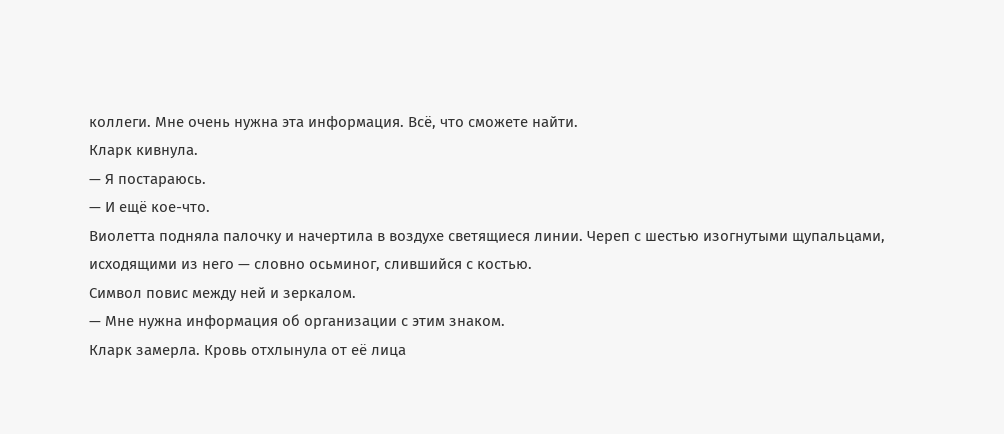коллеги. Мне очень нужна эта информация. Всё, что сможете найти.
Кларк кивнула.
— Я постараюсь.
— И ещё кое-что.
Виолетта подняла палочку и начертила в воздухе светящиеся линии. Череп с шестью изогнутыми щупальцами, исходящими из него — словно осьминог, слившийся с костью.
Символ повис между ней и зеркалом.
— Мне нужна информация об организации с этим знаком.
Кларк замерла. Кровь отхлынула от её лица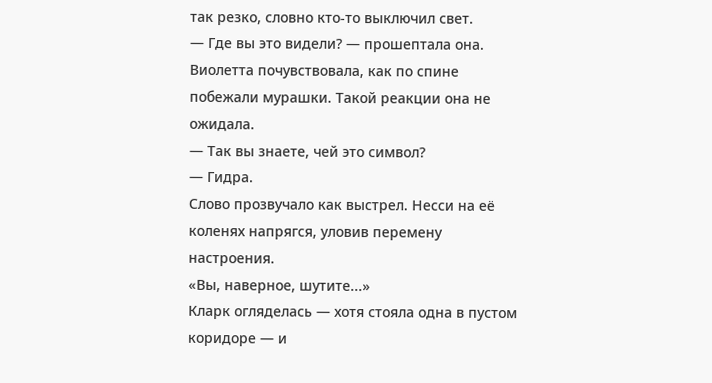так резко, словно кто-то выключил свет.
— Где вы это видели? — прошептала она.
Виолетта почувствовала, как по спине побежали мурашки. Такой реакции она не ожидала.
— Так вы знаете, чей это символ?
— Гидра.
Слово прозвучало как выстрел. Несси на её коленях напрягся, уловив перемену настроения.
«Вы, наверное, шутите...»
Кларк огляделась — хотя стояла одна в пустом коридоре — и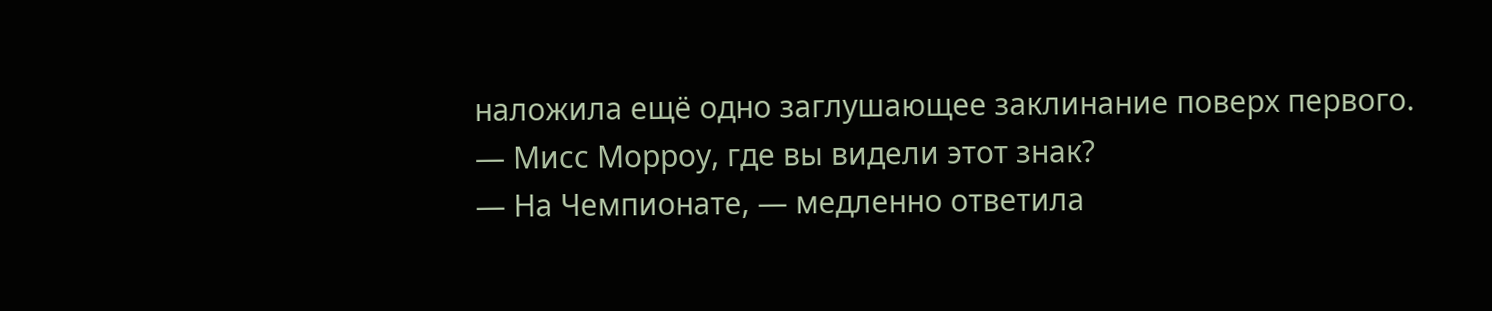наложила ещё одно заглушающее заклинание поверх первого.
— Мисс Морроу, где вы видели этот знак?
— На Чемпионате, — медленно ответила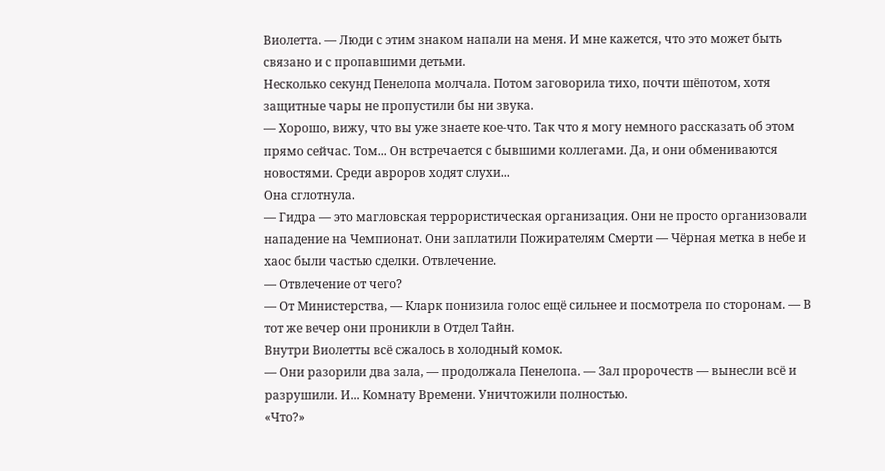Виолетта. — Люди с этим знаком напали на меня. И мне кажется, что это может быть связано и с пропавшими детьми.
Несколько секунд Пенелопа молчала. Потом заговорила тихо, почти шёпотом, хотя защитные чары не пропустили бы ни звука.
— Хорошо, вижу, что вы уже знаете кое-что. Так что я могу немного рассказать об этом прямо сейчас. Том... Он встречается с бывшими коллегами. Да, и они обмениваются новостями. Среди авроров ходят слухи...
Она сглотнула.
— Гидра — это магловская террористическая организация. Они не просто организовали нападение на Чемпионат. Они заплатили Пожирателям Смерти — Чёрная метка в небе и хаос были частью сделки. Отвлечение.
— Отвлечение от чего?
— От Министерства, — Кларк понизила голос ещё сильнее и посмотрела по сторонам. — В тот же вечер они проникли в Отдел Тайн.
Внутри Виолетты всё сжалось в холодный комок.
— Они разорили два зала, — продолжала Пенелопа. — Зал пророчеств — вынесли всё и разрушили. И... Комнату Времени. Уничтожили полностью.
«Что?»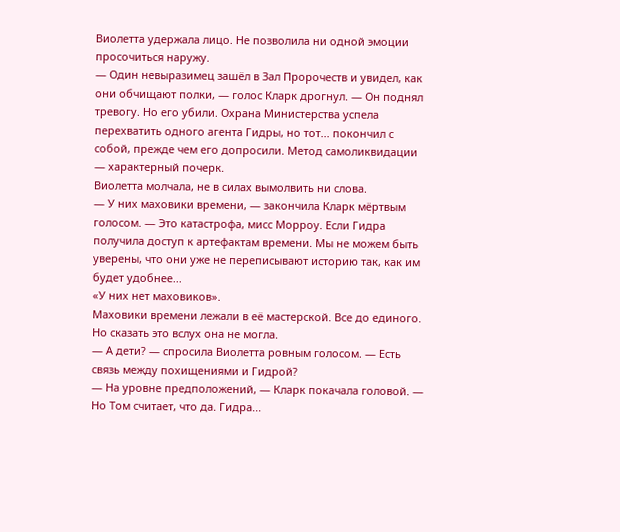Виолетта удержала лицо. Не позволила ни одной эмоции просочиться наружу.
— Один невыразимец зашёл в Зал Пророчеств и увидел, как они обчищают полки, — голос Кларк дрогнул. — Он поднял тревогу. Но его убили. Охрана Министерства успела перехватить одного агента Гидры, но тот... покончил с собой, прежде чем его допросили. Метод самоликвидации — характерный почерк.
Виолетта молчала, не в силах вымолвить ни слова.
— У них маховики времени, — закончила Кларк мёртвым голосом. — Это катастрофа, мисс Морроу. Если Гидра получила доступ к артефактам времени. Мы не можем быть уверены, что они уже не переписывают историю так, как им будет удобнее...
«У них нет маховиков».
Маховики времени лежали в её мастерской. Все до единого.
Но сказать это вслух она не могла.
— А дети? — спросила Виолетта ровным голосом. — Есть связь между похищениями и Гидрой?
— На уровне предположений, — Кларк покачала головой. — Но Том считает, что да. Гидра...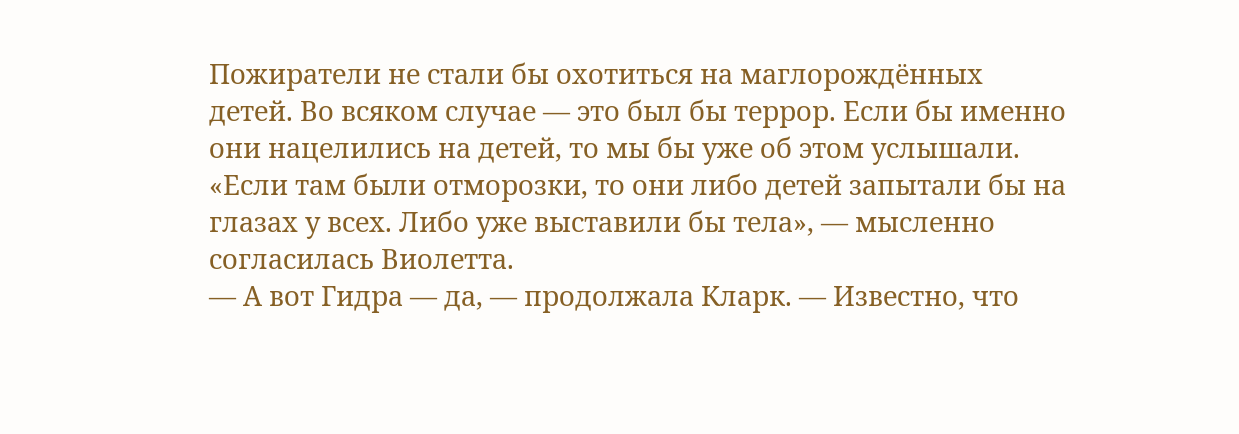Пожиратели не стали бы охотиться на маглорождённых детей. Во всяком случае — это был бы террор. Если бы именно они нацелились на детей, то мы бы уже об этом услышали.
«Если там были отморозки, то они либо детей запытали бы на глазах у всех. Либо уже выставили бы тела», — мысленно согласилась Виолетта.
— А вот Гидра — да, — продолжала Кларк. — Известно, что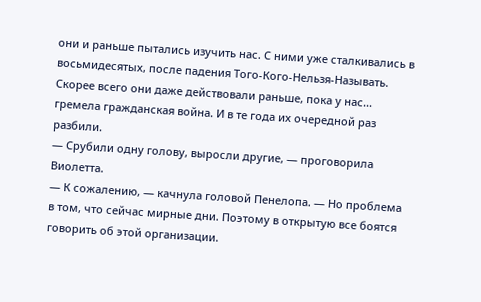они и раньше пытались изучить нас. С ними уже сталкивались в восьмидесятых, после падения Того-Кого-Нельзя-Называть. Скорее всего они даже действовали раньше, пока у нас... гремела гражданская война. И в те года их очередной раз разбили.
— Срубили одну голову, выросли другие, — проговорила Виолетта.
— К сожалению, — качнула головой Пенелопа. — Но проблема в том, что сейчас мирные дни. Поэтому в открытую все боятся говорить об этой организации.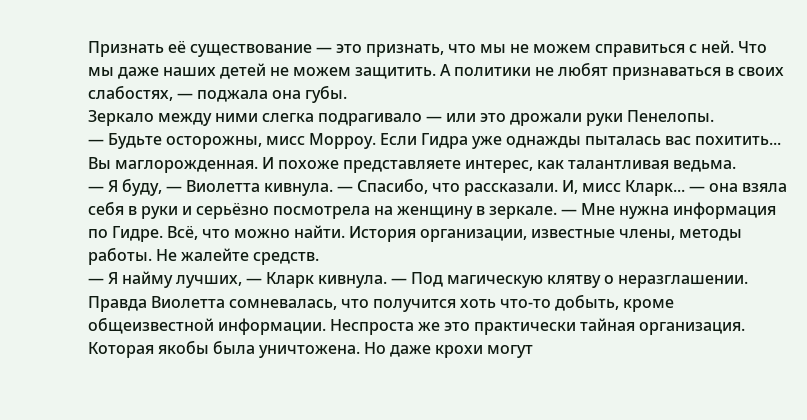Признать её существование — это признать, что мы не можем справиться с ней. Что мы даже наших детей не можем защитить. А политики не любят признаваться в своих слабостях, — поджала она губы.
Зеркало между ними слегка подрагивало — или это дрожали руки Пенелопы.
— Будьте осторожны, мисс Морроу. Если Гидра уже однажды пыталась вас похитить... Вы маглорожденная. И похоже представляете интерес, как талантливая ведьма.
— Я буду, — Виолетта кивнула. — Спасибо, что рассказали. И, мисс Кларк... — она взяла себя в руки и серьёзно посмотрела на женщину в зеркале. — Мне нужна информация по Гидре. Всё, что можно найти. История организации, известные члены, методы работы. Не жалейте средств.
— Я найму лучших, — Кларк кивнула. — Под магическую клятву о неразглашении.
Правда Виолетта сомневалась, что получится хоть что-то добыть, кроме общеизвестной информации. Неспроста же это практически тайная организация. Которая якобы была уничтожена. Но даже крохи могут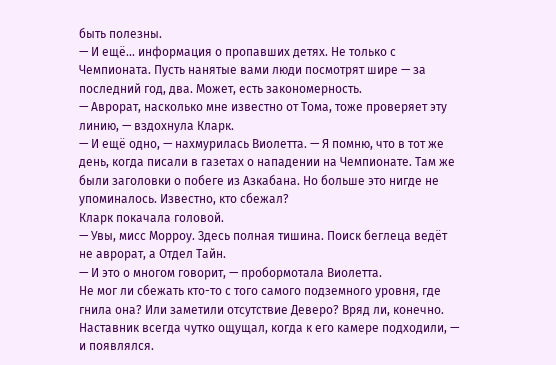быть полезны.
— И ещё... информация о пропавших детях. Не только с Чемпионата. Пусть нанятые вами люди посмотрят шире — за последний год, два. Может, есть закономерность.
— Аврорат, насколько мне известно от Тома, тоже проверяет эту линию, — вздохнула Кларк.
— И ещё одно, — нахмурилась Виолетта. — Я помню, что в тот же день, когда писали в газетах о нападении на Чемпионате. Там же были заголовки о побеге из Азкабана. Но больше это нигде не упоминалось. Известно, кто сбежал?
Кларк покачала головой.
— Увы, мисс Морроу. Здесь полная тишина. Поиск беглеца ведёт не аврорат, а Отдел Тайн.
— И это о многом говорит, — пробормотала Виолетта.
Не мог ли сбежать кто-то с того самого подземного уровня, где гнила она? Или заметили отсутствие Деверо? Вряд ли, конечно. Наставник всегда чутко ощущал, когда к его камере подходили, — и появлялся.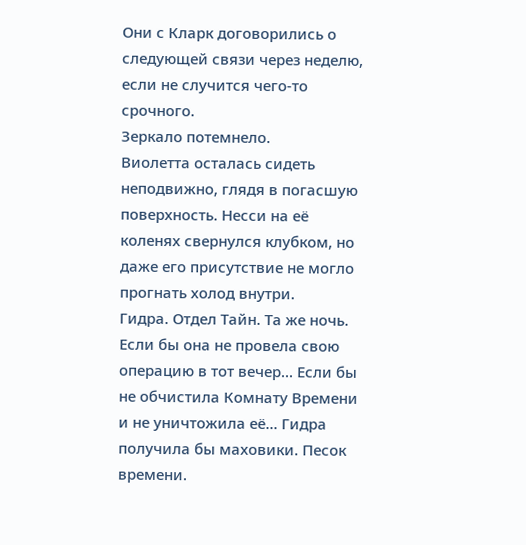Они с Кларк договорились о следующей связи через неделю, если не случится чего-то срочного.
Зеркало потемнело.
Виолетта осталась сидеть неподвижно, глядя в погасшую поверхность. Несси на её коленях свернулся клубком, но даже его присутствие не могло прогнать холод внутри.
Гидра. Отдел Тайн. Та же ночь.
Если бы она не провела свою операцию в тот вечер... Если бы не обчистила Комнату Времени и не уничтожила её... Гидра получила бы маховики. Песок времени.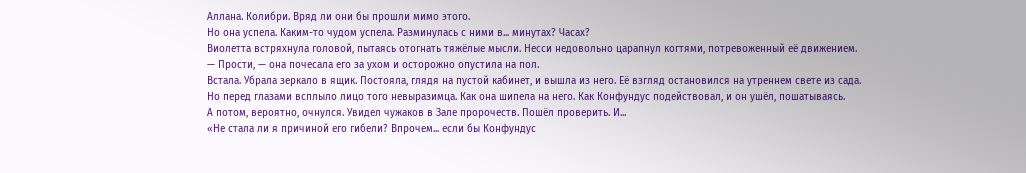Аллана. Колибри. Вряд ли они бы прошли мимо этого.
Но она успела. Каким-то чудом успела. Разминулась с ними в... минутах? Часах?
Виолетта встряхнула головой, пытаясь отогнать тяжёлые мысли. Несси недовольно царапнул когтями, потревоженный её движением.
— Прости, — она почесала его за ухом и осторожно опустила на пол.
Встала. Убрала зеркало в ящик. Постояла, глядя на пустой кабинет, и вышла из него. Её взгляд остановился на утреннем свете из сада.
Но перед глазами всплыло лицо того невыразимца. Как она шипела на него. Как Конфундус подействовал, и он ушёл, пошатываясь.
А потом, вероятно, очнулся. Увидел чужаков в Зале пророчеств. Пошёл проверить. И...
«Не стала ли я причиной его гибели? Впрочем... если бы Конфундус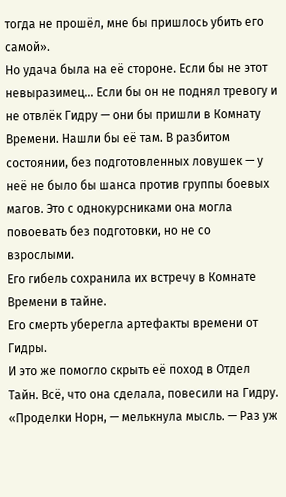тогда не прошёл, мне бы пришлось убить его самой».
Но удача была на её стороне. Если бы не этот невыразимец... Если бы он не поднял тревогу и не отвлёк Гидру — они бы пришли в Комнату Времени. Нашли бы её там. В разбитом состоянии, без подготовленных ловушек — у неё не было бы шанса против группы боевых магов. Это с однокурсниками она могла повоевать без подготовки, но не со взрослыми.
Его гибель сохранила их встречу в Комнате Времени в тайне.
Его смерть уберегла артефакты времени от Гидры.
И это же помогло скрыть её поход в Отдел Тайн. Всё, что она сделала, повесили на Гидру.
«Проделки Норн, — мелькнула мысль. — Раз уж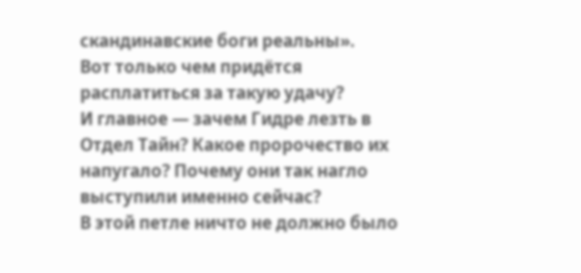скандинавские боги реальны».
Вот только чем придётся расплатиться за такую удачу?
И главное — зачем Гидре лезть в Отдел Тайн? Какое пророчество их напугало? Почему они так нагло выступили именно сейчас?
В этой петле ничто не должно было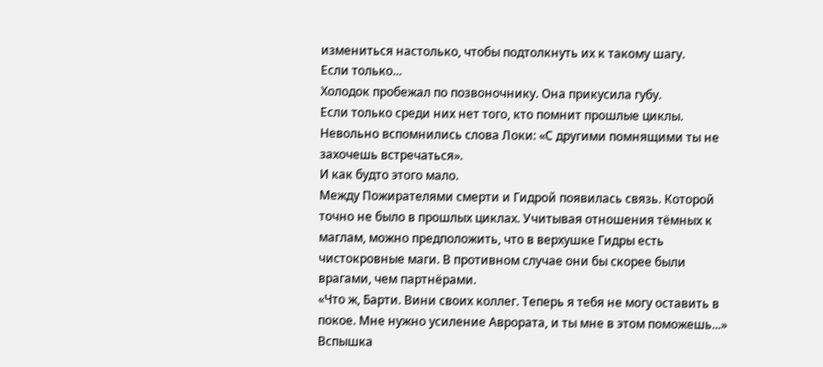измениться настолько, чтобы подтолкнуть их к такому шагу.
Если только...
Холодок пробежал по позвоночнику. Она прикусила губу.
Если только среди них нет того, кто помнит прошлые циклы.
Невольно вспомнились слова Локи: «С другими помнящими ты не захочешь встречаться».
И как будто этого мало.
Между Пожирателями смерти и Гидрой появилась связь. Которой точно не было в прошлых циклах. Учитывая отношения тёмных к маглам, можно предположить, что в верхушке Гидры есть чистокровные маги. В противном случае они бы скорее были врагами, чем партнёрами.
«Что ж, Барти. Вини своих коллег. Теперь я тебя не могу оставить в покое. Мне нужно усиление Аврората, и ты мне в этом поможешь...»
Вспышка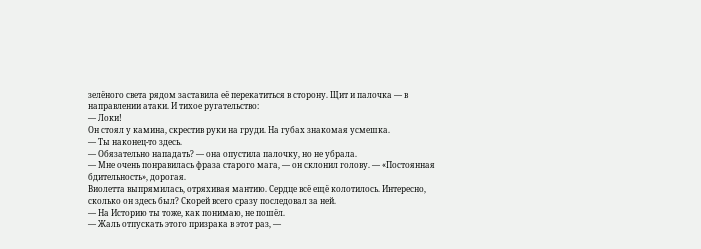зелёного света рядом заставила её перекатиться в сторону. Щит и палочка — в направлении атаки. И тихое ругательство:
— Локи!
Он стоял у камина, скрестив руки на груди. На губах знакомая усмешка.
— Ты наконец-то здесь.
— Обязательно нападать? — она опустила палочку, но не убрала.
— Мне очень понравилась фраза старого мага, — он склонил голову. — «Постоянная бдительность», дорогая.
Виолетта выпрямилась, отряхивая мантию. Сердце всё ещё колотилось. Интересно, сколько он здесь был? Скорей всего сразу последовал за ней.
— На Историю ты тоже, как понимаю, не пошёл.
— Жаль отпускать этого призрака в этот раз, —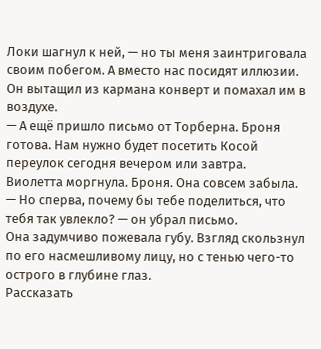Локи шагнул к ней, — но ты меня заинтриговала своим побегом. А вместо нас посидят иллюзии.
Он вытащил из кармана конверт и помахал им в воздухе.
— А ещё пришло письмо от Торберна. Броня готова. Нам нужно будет посетить Косой переулок сегодня вечером или завтра.
Виолетта моргнула. Броня. Она совсем забыла.
— Но сперва, почему бы тебе поделиться, что тебя так увлекло? — он убрал письмо.
Она задумчиво пожевала губу. Взгляд скользнул по его насмешливому лицу, но с тенью чего-то острого в глубине глаз.
Рассказать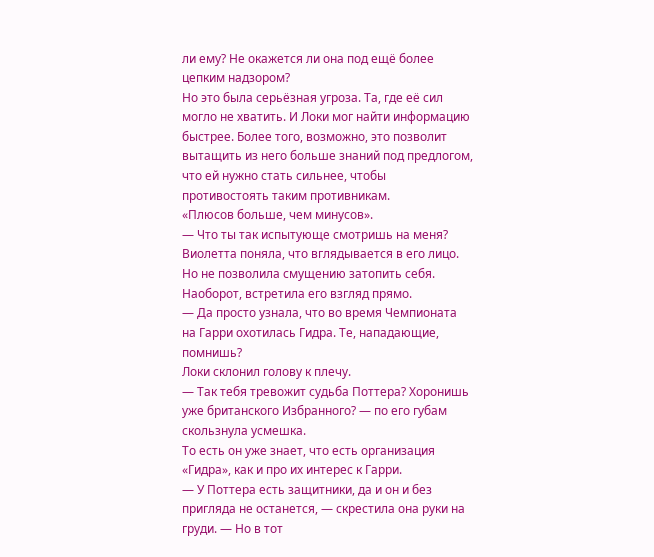ли ему? Не окажется ли она под ещё более цепким надзором?
Но это была серьёзная угроза. Та, где её сил могло не хватить. И Локи мог найти информацию быстрее. Более того, возможно, это позволит вытащить из него больше знаний под предлогом, что ей нужно стать сильнее, чтобы противостоять таким противникам.
«Плюсов больше, чем минусов».
— Что ты так испытующе смотришь на меня?
Виолетта поняла, что вглядывается в его лицо. Но не позволила смущению затопить себя. Наоборот, встретила его взгляд прямо.
— Да просто узнала, что во время Чемпионата на Гарри охотилась Гидра. Те, нападающие, помнишь?
Локи склонил голову к плечу.
— Так тебя тревожит судьба Поттера? Хоронишь уже британского Избранного? — по его губам скользнула усмешка.
То есть он уже знает, что есть организация «Гидра», как и про их интерес к Гарри.
— У Поттера есть защитники, да и он и без пригляда не останется, — скрестила она руки на груди. — Но в тот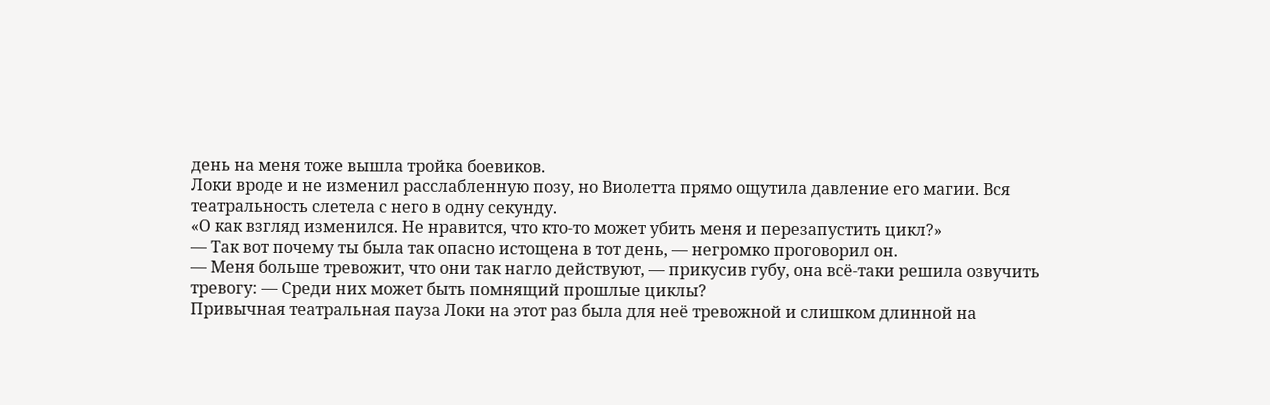день на меня тоже вышла тройка боевиков.
Локи вроде и не изменил расслабленную позу, но Виолетта прямо ощутила давление его магии. Вся театральность слетела с него в одну секунду.
«О как взгляд изменился. Не нравится, что кто-то может убить меня и перезапустить цикл?»
— Так вот почему ты была так опасно истощена в тот день, — негромко проговорил он.
— Меня больше тревожит, что они так нагло действуют, — прикусив губу, она всё-таки решила озвучить тревогу: — Среди них может быть помнящий прошлые циклы?
Привычная театральная пауза Локи на этот раз была для неё тревожной и слишком длинной на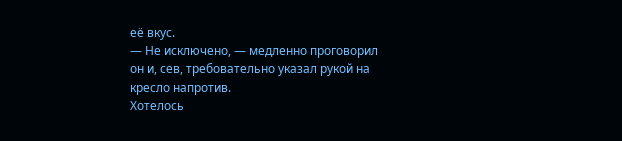её вкус.
— Не исключено, — медленно проговорил он и, сев, требовательно указал рукой на кресло напротив.
Хотелось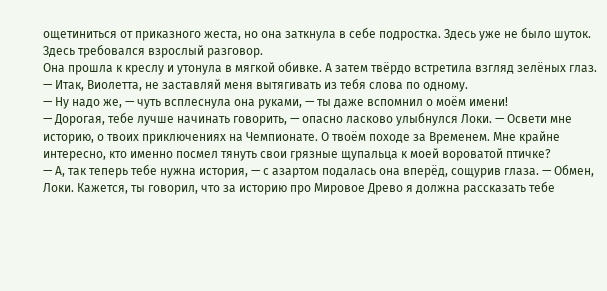ощетиниться от приказного жеста, но она заткнула в себе подростка. Здесь уже не было шуток. Здесь требовался взрослый разговор.
Она прошла к креслу и утонула в мягкой обивке. А затем твёрдо встретила взгляд зелёных глаз.
— Итак, Виолетта, не заставляй меня вытягивать из тебя слова по одному.
— Ну надо же, — чуть всплеснула она руками, — ты даже вспомнил о моём имени!
— Дорогая, тебе лучше начинать говорить, — опасно ласково улыбнулся Локи. — Освети мне историю, о твоих приключениях на Чемпионате. О твоём походе за Временем. Мне крайне интересно, кто именно посмел тянуть свои грязные щупальца к моей вороватой птичке?
— А, так теперь тебе нужна история, — с азартом подалась она вперёд, сощурив глаза. — Обмен, Локи. Кажется, ты говорил, что за историю про Мировое Древо я должна рассказать тебе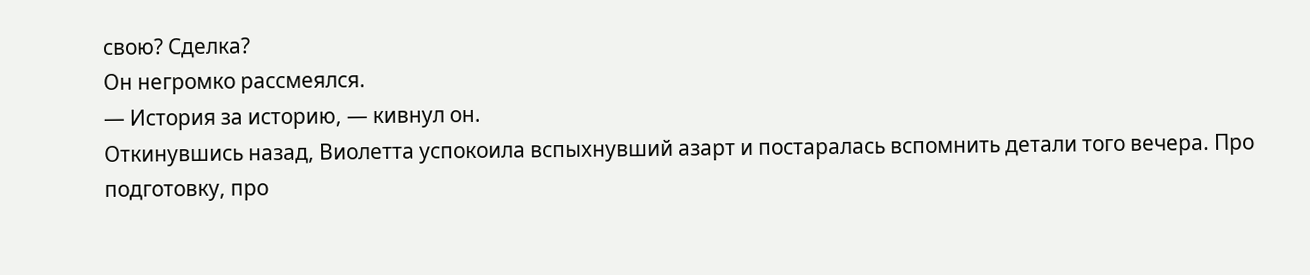свою? Сделка?
Он негромко рассмеялся.
— История за историю, — кивнул он.
Откинувшись назад, Виолетта успокоила вспыхнувший азарт и постаралась вспомнить детали того вечера. Про подготовку, про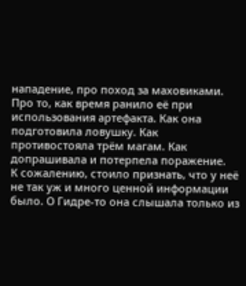нападение, про поход за маховиками. Про то, как время ранило её при использования артефакта. Как она подготовила ловушку. Как противостояла трём магам. Как допрашивала и потерпела поражение.
К сожалению, стоило признать, что у неё не так уж и много ценной информации было. О Гидре-то она слышала только из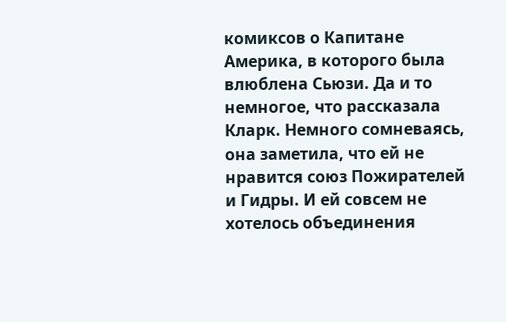комиксов о Капитане Америка, в которого была влюблена Сьюзи. Да и то немногое, что рассказала Кларк. Немного сомневаясь, она заметила, что ей не нравится союз Пожирателей и Гидры. И ей совсем не хотелось объединения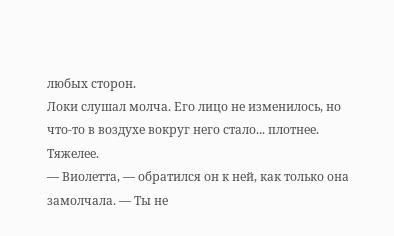любых сторон.
Локи слушал молча. Его лицо не изменилось, но что-то в воздухе вокруг него стало... плотнее. Тяжелее.
— Виолетта, — обратился он к ней, как только она замолчала. — Ты не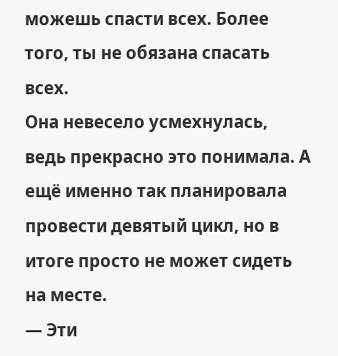можешь спасти всех. Более того, ты не обязана спасать всех.
Она невесело усмехнулась, ведь прекрасно это понимала. А ещё именно так планировала провести девятый цикл, но в итоге просто не может сидеть на месте.
— Эти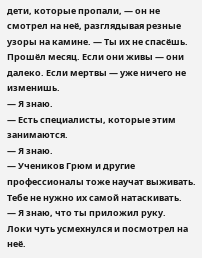дети, которые пропали, — он не смотрел на неё, разглядывая резные узоры на камине. — Ты их не спасёшь. Прошёл месяц. Если они живы — они далеко. Если мертвы — уже ничего не изменишь.
— Я знаю.
— Есть специалисты, которые этим занимаются.
— Я знаю.
— Учеников Грюм и другие профессионалы тоже научат выживать. Тебе не нужно их самой натаскивать.
— Я знаю, что ты приложил руку.
Локи чуть усмехнулся и посмотрел на неё.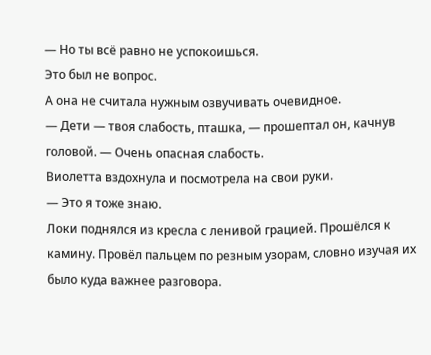— Но ты всё равно не успокоишься.
Это был не вопрос.
А она не считала нужным озвучивать очевидное.
— Дети — твоя слабость, пташка, — прошептал он, качнув головой. — Очень опасная слабость.
Виолетта вздохнула и посмотрела на свои руки.
— Это я тоже знаю.
Локи поднялся из кресла с ленивой грацией. Прошёлся к камину. Провёл пальцем по резным узорам, словно изучая их было куда важнее разговора.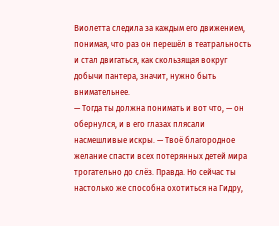Виолетта следила за каждым его движением, понимая, что раз он перешёл в театральность и стал двигаться, как скользящая вокруг добычи пантера, значит, нужно быть внимательнее.
— Тогда ты должна понимать и вот что, — он обернулся, и в его глазах плясали насмешливые искры. — Твоё благородное желание спасти всех потерянных детей мира трогательно до слёз. Правда. Но сейчас ты настолько же способна охотиться на Гидру,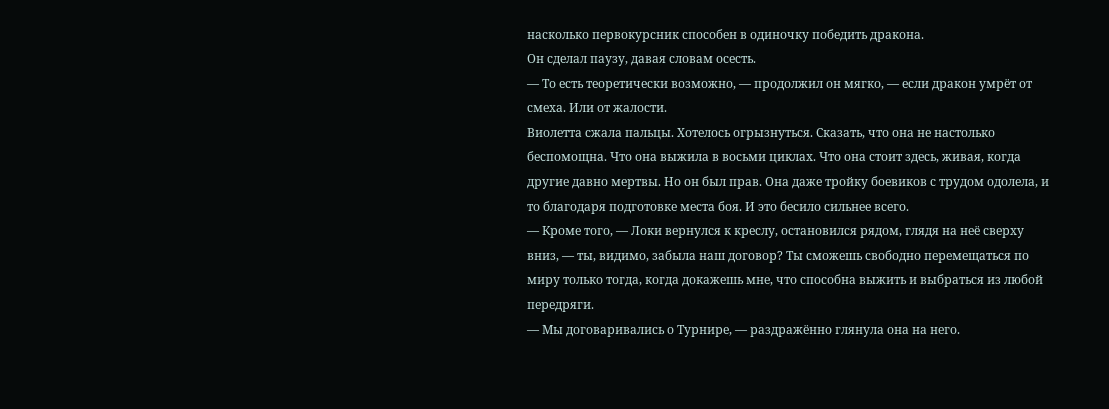насколько первокурсник способен в одиночку победить дракона.
Он сделал паузу, давая словам осесть.
— То есть теоретически возможно, — продолжил он мягко, — если дракон умрёт от смеха. Или от жалости.
Виолетта сжала пальцы. Хотелось огрызнуться. Сказать, что она не настолько беспомощна. Что она выжила в восьми циклах. Что она стоит здесь, живая, когда другие давно мертвы. Но он был прав. Она даже тройку боевиков с трудом одолела, и то благодаря подготовке места боя. И это бесило сильнее всего.
— Кроме того, — Локи вернулся к креслу, остановился рядом, глядя на неё сверху вниз, — ты, видимо, забыла наш договор? Ты сможешь свободно перемещаться по миру только тогда, когда докажешь мне, что способна выжить и выбраться из любой передряги.
— Мы договаривались о Турнире, — раздражённо глянула она на него.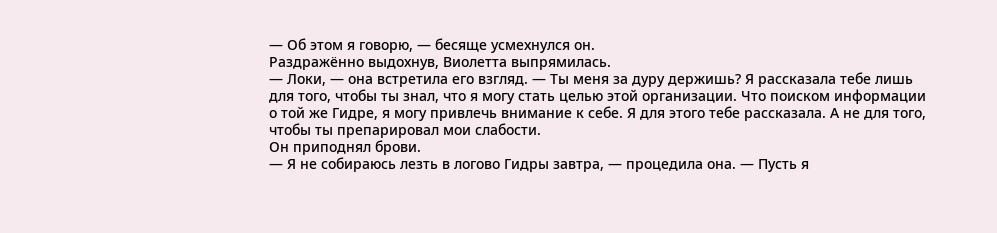— Об этом я говорю, — бесяще усмехнулся он.
Раздражённо выдохнув, Виолетта выпрямилась.
— Локи, — она встретила его взгляд. — Ты меня за дуру держишь? Я рассказала тебе лишь для того, чтобы ты знал, что я могу стать целью этой организации. Что поиском информации о той же Гидре, я могу привлечь внимание к себе. Я для этого тебе рассказала. А не для того, чтобы ты препарировал мои слабости.
Он приподнял брови.
— Я не собираюсь лезть в логово Гидры завтра, — процедила она. — Пусть я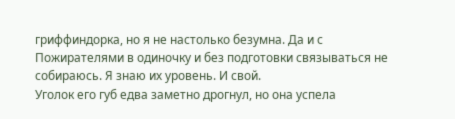гриффиндорка, но я не настолько безумна. Да и с Пожирателями в одиночку и без подготовки связываться не собираюсь. Я знаю их уровень. И свой.
Уголок его губ едва заметно дрогнул, но она успела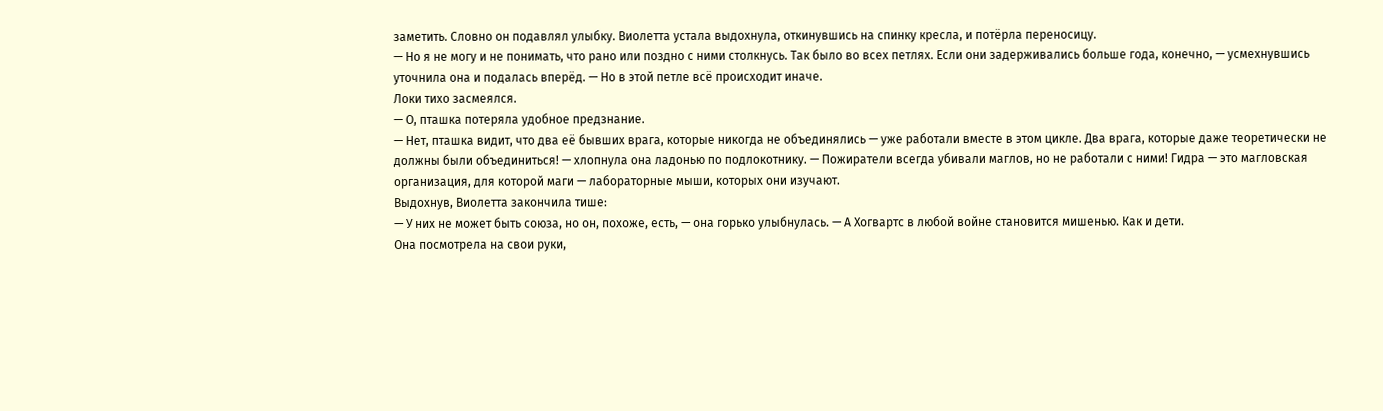заметить. Словно он подавлял улыбку. Виолетта устала выдохнула, откинувшись на спинку кресла, и потёрла переносицу.
— Но я не могу и не понимать, что рано или поздно с ними столкнусь. Так было во всех петлях. Если они задерживались больше года, конечно, — усмехнувшись уточнила она и подалась вперёд. — Но в этой петле всё происходит иначе.
Локи тихо засмеялся.
— О, пташка потеряла удобное предзнание.
— Нет, пташка видит, что два её бывших врага, которые никогда не объединялись — уже работали вместе в этом цикле. Два врага, которые даже теоретически не должны были объединиться! — хлопнула она ладонью по подлокотнику. — Пожиратели всегда убивали маглов, но не работали с ними! Гидра — это магловская организация, для которой маги — лабораторные мыши, которых они изучают.
Выдохнув, Виолетта закончила тише:
— У них не может быть союза, но он, похоже, есть, — она горько улыбнулась. — А Хогвартс в любой войне становится мишенью. Как и дети.
Она посмотрела на свои руки,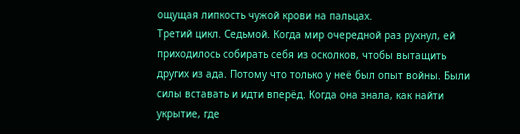ощущая липкость чужой крови на пальцах.
Третий цикл. Седьмой. Когда мир очередной раз рухнул, ей приходилось собирать себя из осколков, чтобы вытащить других из ада. Потому что только у неё был опыт войны. Были силы вставать и идти вперёд. Когда она знала, как найти укрытие, где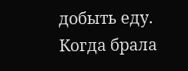добыть еду. Когда брала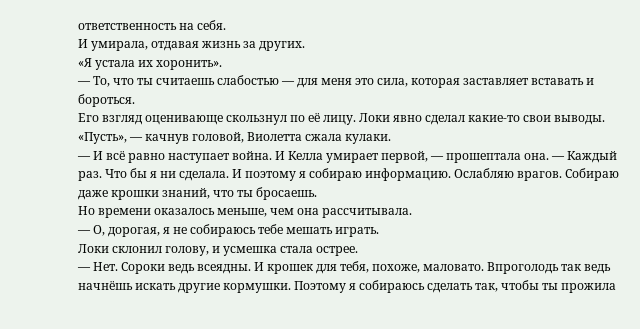ответственность на себя.
И умирала, отдавая жизнь за других.
«Я устала их хоронить».
— То, что ты считаешь слабостью — для меня это сила, которая заставляет вставать и бороться.
Его взгляд оценивающе скользнул по её лицу. Локи явно сделал какие-то свои выводы.
«Пусть», — качнув головой, Виолетта сжала кулаки.
— И всё равно наступает война. И Келла умирает первой, — прошептала она. — Каждый раз. Что бы я ни сделала. И поэтому я собираю информацию. Ослабляю врагов. Собираю даже крошки знаний, что ты бросаешь.
Но времени оказалось меньше, чем она рассчитывала.
— О, дорогая, я не собираюсь тебе мешать играть.
Локи склонил голову, и усмешка стала острее.
— Нет. Сороки ведь всеядны. И крошек для тебя, похоже, маловато. Впроголодь так ведь начнёшь искать другие кормушки. Поэтому я собираюсь сделать так, чтобы ты прожила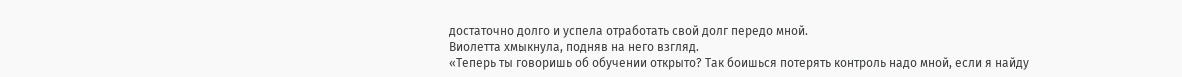достаточно долго и успела отработать свой долг передо мной.
Виолетта хмыкнула, подняв на него взгляд.
«Теперь ты говоришь об обучении открыто? Так боишься потерять контроль надо мной, если я найду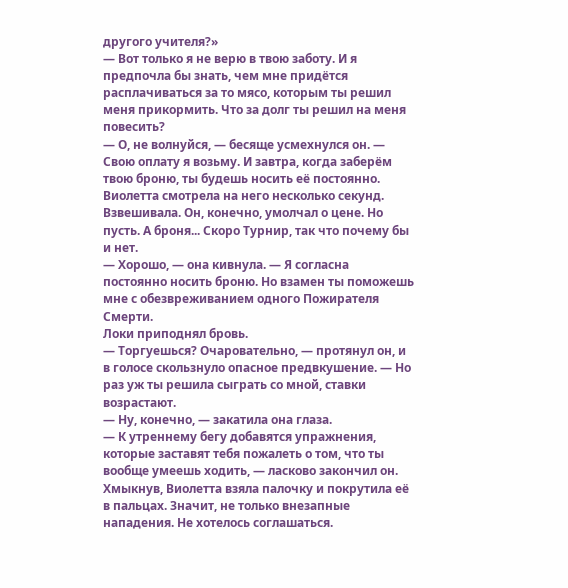другого учителя?»
— Вот только я не верю в твою заботу. И я предпочла бы знать, чем мне придётся расплачиваться за то мясо, которым ты решил меня прикормить. Что за долг ты решил на меня повесить?
— О, не волнуйся, — бесяще усмехнулся он. — Свою оплату я возьму. И завтра, когда заберём твою броню, ты будешь носить её постоянно.
Виолетта смотрела на него несколько секунд. Взвешивала. Он, конечно, умолчал о цене. Но пусть. А броня... Скоро Турнир, так что почему бы и нет.
— Хорошо, — она кивнула. — Я согласна постоянно носить броню. Но взамен ты поможешь мне с обезвреживанием одного Пожирателя Смерти.
Локи приподнял бровь.
— Торгуешься? Очаровательно, — протянул он, и в голосе скользнуло опасное предвкушение. — Но раз уж ты решила сыграть со мной, ставки возрастают.
— Ну, конечно, — закатила она глаза.
— К утреннему бегу добавятся упражнения, которые заставят тебя пожалеть о том, что ты вообще умеешь ходить, — ласково закончил он.
Хмыкнув, Виолетта взяла палочку и покрутила её в пальцах. Значит, не только внезапные нападения. Не хотелось соглашаться.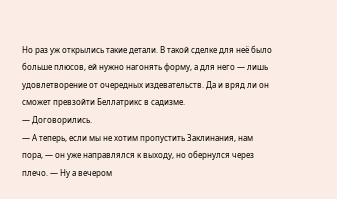Но раз уж открылись такие детали. В такой сделке для неё было больше плюсов, ей нужно нагонять форму, а для него — лишь удовлетворение от очередных издевательств. Да и вряд ли он сможет превзойти Беллатрикс в садизме.
— Договорились.
— А теперь, если мы не хотим пропустить Заклинания, нам пора, — он уже направлялся к выходу, но обернулся через плечо. — Ну а вечером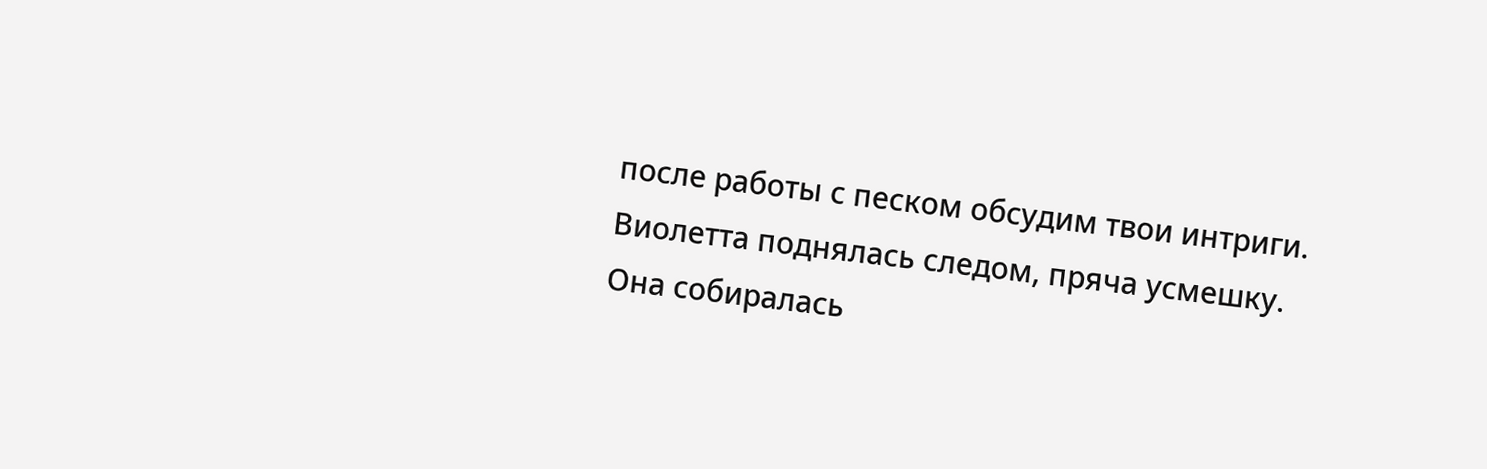после работы с песком обсудим твои интриги.
Виолетта поднялась следом, пряча усмешку.
Она собиралась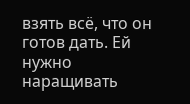взять всё, что он готов дать. Ей нужно наращивать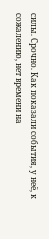силы. Срочно. Как показали события, у неё, к сожалению, нет времени на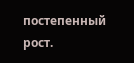постепенный рост.